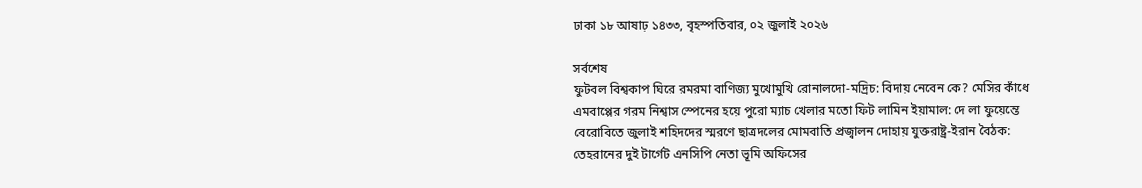ঢাকা ১৮ আষাঢ় ১৪৩৩, বৃহস্পতিবার, ০২ জুলাই ২০২৬

সর্বশেষ
ফুটবল বিশ্বকাপ ঘিরে রমরমা বাণিজ্য মুখোমুখি রোনালদো-মদ্রিচ: বিদায় নেবেন কে? মেসির কাঁধে এমবাপ্পের গরম নিশ্বাস স্পেনের হয়ে পুরো ম্যাচ খেলার মতো ফিট লামিন ইয়ামাল: দে লা ফুয়েন্তে বেরোবিতে জুলাই শহিদদের স্মরণে ছাত্রদলের মোমবাতি প্রজ্বালন দোহায় যুক্তরাষ্ট্র-ইরান বৈঠক: তেহরানের দুই টার্গেট এনসিপি নেতা ভূমি অফিসের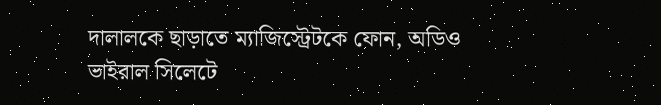দালালকে ছাড়াতে ম্যাজিস্ট্রেটকে ফোন, অডিও ভাইরাল সিলেটে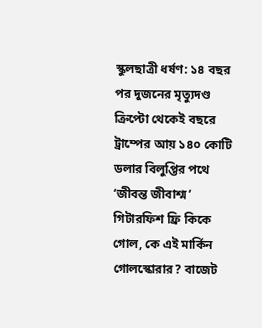স্কুলছাত্রী ধর্ষণ: ১৪ বছর পর দুজনের মৃত্যুদণ্ড ক্রিপ্টো থেকেই বছরে ট্রাম্পের আয় ১৪০ কোটি ডলার বিলুপ্তির পথে ‘জীবন্ত জীবাশ্ম’ গিটারফিশ ফ্রি কিকে গোল, কে এই মার্কিন গোলস্কোরার? বাজেট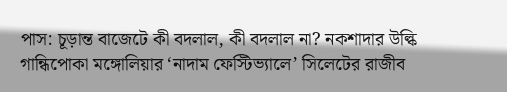পাস: চূড়ান্ত বাজেটে কী বদলাল, কী বদলাল না? নকশাদার উল্কি গান্ধিপোকা মঙ্গোলিয়ার ‘নাদাম ফেস্টিভ্যালে’ সিলেটের রাজীব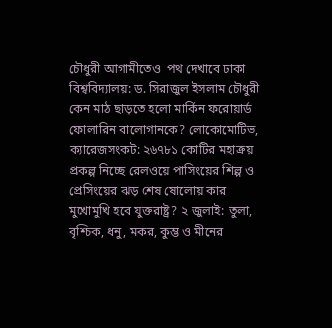চৌধুরী আগামীতেও  পথ দেখাবে ঢাকা বিশ্ববিদ্যালয়: ড. সিরাজুল ইসলাম চৌধুরী কেন মাঠ ছাড়তে হলো মার্কিন ফরোয়ার্ড ফোলারিন বালোগানকে? লোকোমোটিভ, ক্যারেজসংকট: ২৬৭৮১ কোটির মহাক্রয় প্রকল্প নিচ্ছে রেলওয়ে পাসিংয়ের শিল্প ও প্রেসিংয়ের ঝড় শেষ ষোলোয় কার মুখোমুখি হবে যুক্তরাষ্ট্র? ২ জুলাই: তুলা, বৃশ্চিক, ধনু, মকর, কুম্ভ ও মীনের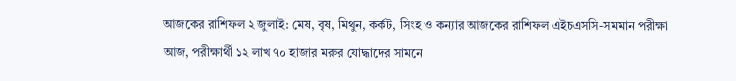আজকের রাশিফল ২ জুলাই: মেষ, বৃষ, মিথুন, কর্কট, সিংহ ও কন্যার আজকের রাশিফল এইচএসসি-সমমান পরীক্ষা আজ, পরীক্ষার্থী ১২ লাখ ৭০ হাজার মরুর যোদ্ধাদের সামনে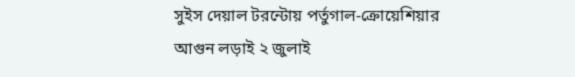সুইস দেয়াল টরন্টোয় পর্তুগাল-ক্রোয়েশিয়ার আগুন লড়াই ২ জুলাই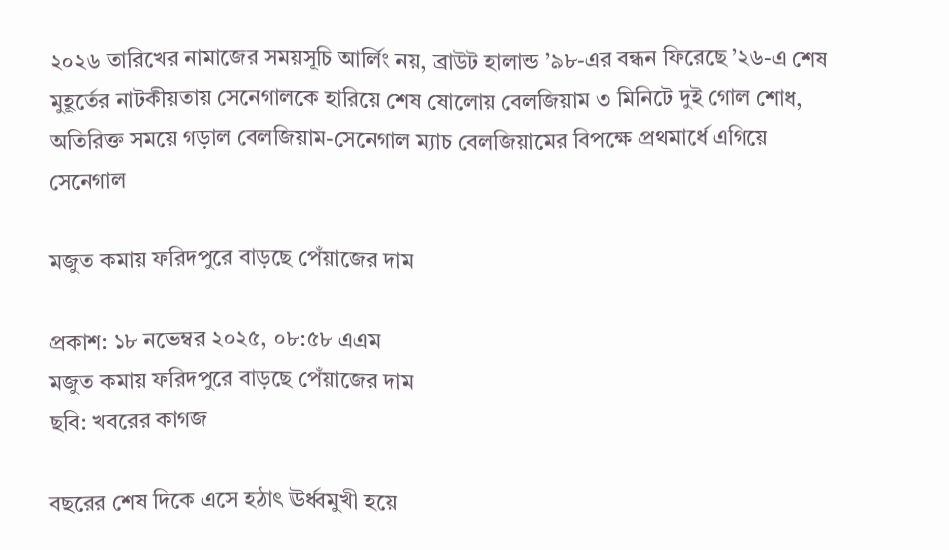২০২৬ তারিখের নামাজের সময়সূচি আর্লিং নয়, ব্রাউট হালান্ড ’৯৮-এর বন্ধন ফিরেছে ’২৬-এ শেষ মুহূর্তের নাটকীয়তায় সেনেগালকে হারিয়ে শেষ ষোলোয় বেলজিয়াম ৩ মিনিটে দুই গোল শোধ, অতিরিক্ত সময়ে গড়াল বেলজিয়াম-সেনেগাল ম্যাচ বেলজিয়ামের বিপক্ষে প্রথমার্ধে এগিয়ে সেনেগাল

মজুত কমায় ফরিদপুরে বাড়ছে পেঁয়াজের দাম

প্রকাশ: ১৮ নভেম্বর ২০২৫, ০৮:৫৮ এএম
মজুত কমায় ফরিদপুরে বাড়ছে পেঁয়াজের দাম
ছবি: খবরের কাগজ

বছরের শেষ দিকে এসে হঠাৎ ঊর্ধ্বমুখী হয়ে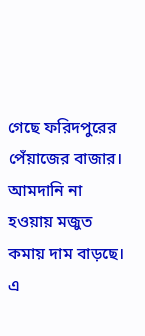গেছে ফরিদপুরের পেঁয়াজের বাজার। আমদানি না হওয়ায় মজুত কমায় দাম বাড়ছে। এ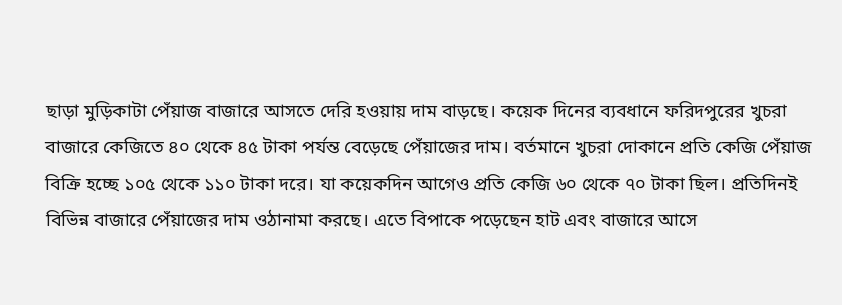ছাড়া মুড়িকাটা পেঁয়াজ বাজারে আসতে দেরি হওয়ায় দাম বাড়ছে। কয়েক দিনের ব্যবধানে ফরিদপুরের খুচরা বাজারে কেজিতে ৪০ থেকে ৪৫ টাকা পর্যন্ত বেড়েছে পেঁয়াজের দাম। বর্তমানে খুচরা দোকানে প্রতি কেজি পেঁয়াজ বিক্রি হচ্ছে ১০৫ থেকে ১১০ টাকা দরে। যা কয়েকদিন আগেও প্রতি কেজি ৬০ থেকে ৭০ টাকা ছিল। প্রতিদিনই বিভিন্ন বাজারে পেঁয়াজের দাম ওঠানামা করছে। এতে বিপাকে পড়েছেন হাট এবং বাজারে আসে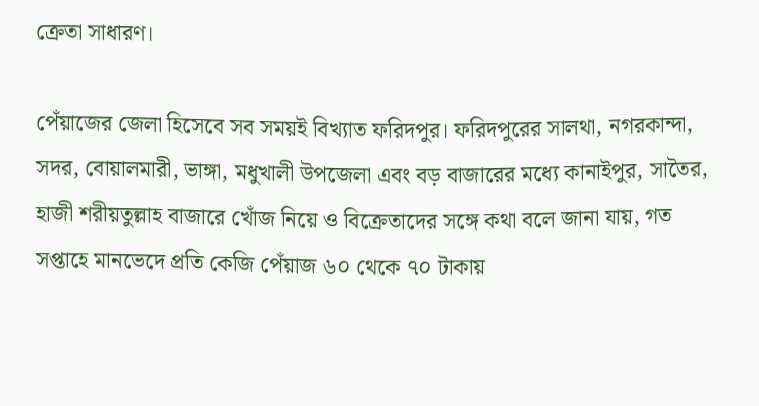ক্রেতা সাধারণ।

পেঁয়াজের জেলা হিসেবে সব সময়ই বিখ্যাত ফরিদপুর। ফরিদপুরের সালথা, নগরকান্দা, সদর, বোয়ালমারী, ভাঙ্গা, মধুখালী উপজেলা এবং বড় বাজারের মধ্যে কানাইপুর, সাতৈর, হাজী শরীয়তুল্লাহ বাজারে খোঁজ নিয়ে ও বিক্রেতাদের সঙ্গে কথা বলে জানা যায়, গত সপ্তাহে মানভেদে প্রতি কেজি পেঁয়াজ ৬০ থেকে ৭০ টাকায়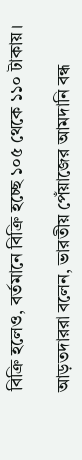বিক্রি হলেও, বর্তমানে বিক্রি হচ্ছে ১০৫ থেকে ১১০ টাকায়।

আড়তদাররা বলেন, ভারতীয় পেঁয়াজের আমদানি বন্ধ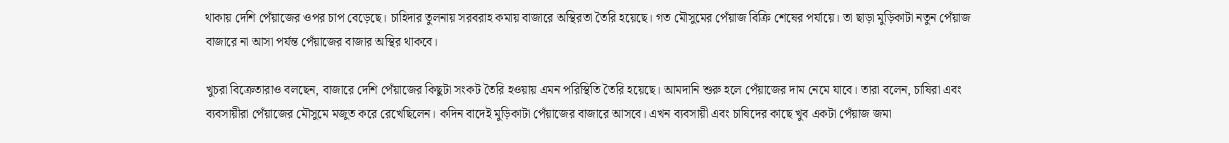থাকায় দেশি পেঁয়াজের ওপর চাপ বেড়েছে। চাহিদার তুলনায় সরবরাহ কমায় বাজারে অস্থিরতা তৈরি হয়েছে। গত মৌসুমের পেঁয়াজ বিক্রি শেষের পর্যায়ে। তা ছাড়া মুড়িকাটা নতুন পেঁয়াজ বাজারে না আসা পর্যন্ত পেঁয়াজের বাজার অস্থির থাকবে।

খুচরা বিক্রেতারাও বলছেন, বাজারে দেশি পেঁয়াজের কিছুটা সংকট তৈরি হওয়ায় এমন পরিস্থিতি তৈরি হয়েছে। আমদানি শুরু হলে পেঁয়াজের দাম নেমে যাবে। তারা বলেন, চাষিরা এবং ব্যবসায়ীরা পেঁয়াজের মৌসুমে মজুত করে রেখেছিলেন। কদিন বাদেই মুড়িকাটা পেঁয়াজের বাজারে আসবে। এখন ব্যবসায়ী এবং চাষিদের কাছে খুব একটা পেঁয়াজ জমা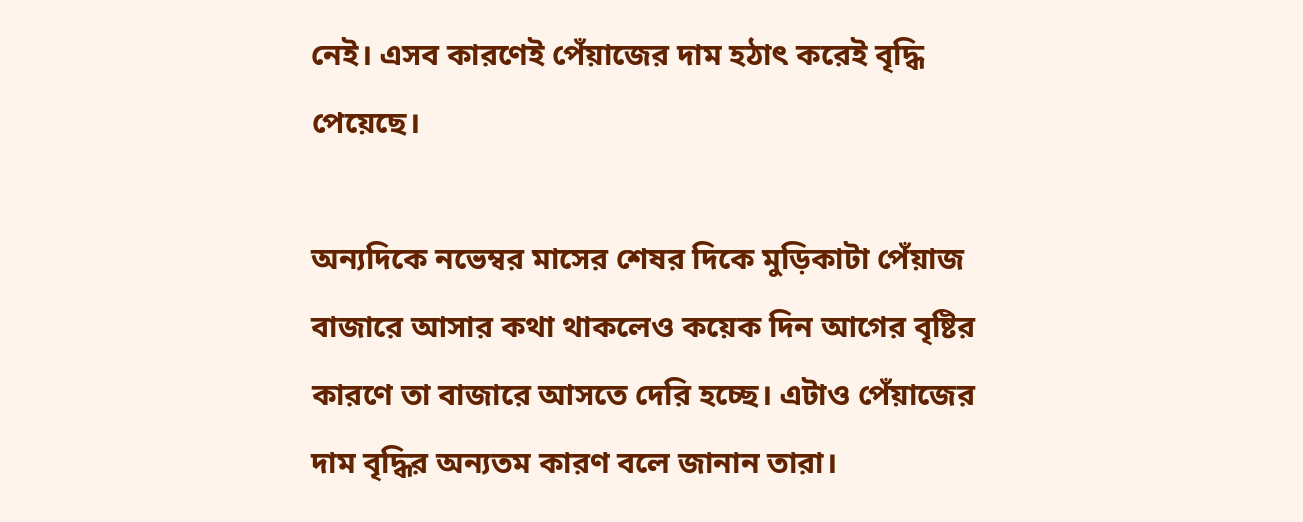নেই। এসব কারণেই পেঁয়াজের দাম হঠাৎ করেই বৃদ্ধি পেয়েছে।

অন্যদিকে নভেম্বর মাসের শেষর দিকে মুড়িকাটা পেঁয়াজ বাজারে আসার কথা থাকলেও কয়েক দিন আগের বৃষ্টির কারণে তা বাজারে আসতে দেরি হচ্ছে। এটাও পেঁয়াজের দাম বৃদ্ধির অন্যতম কারণ বলে জানান তারা।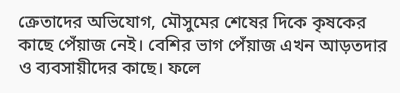ক্রেতাদের অভিযোগ, মৌসুমের শেষের দিকে কৃষকের কাছে পেঁয়াজ নেই। বেশির ভাগ পেঁয়াজ এখন আড়তদার ও ব্যবসায়ীদের কাছে। ফলে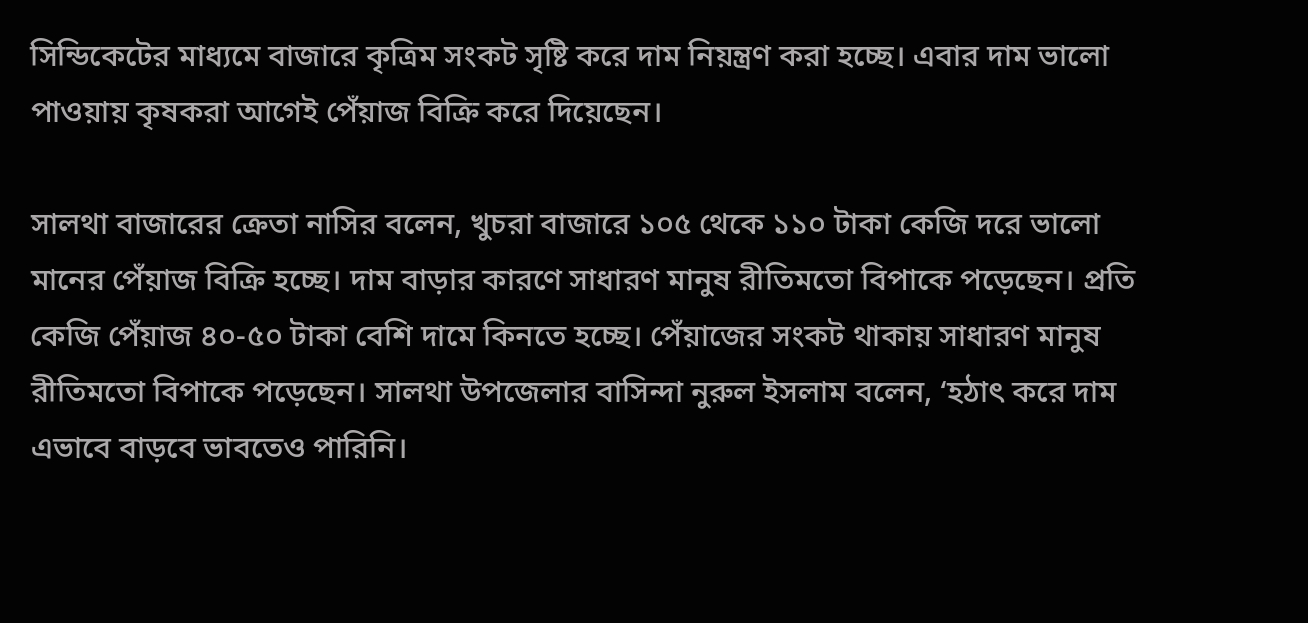সিন্ডিকেটের মাধ্যমে বাজারে কৃত্রিম সংকট সৃষ্টি করে দাম নিয়ন্ত্রণ করা হচ্ছে। এবার দাম ভালো পাওয়ায় কৃষকরা আগেই পেঁয়াজ বিক্রি করে দিয়েছেন।

সালথা বাজারের ক্রেতা নাসির বলেন, খুচরা বাজারে ১০৫ থেকে ১১০ টাকা কেজি দরে ভালো মানের পেঁয়াজ বিক্রি হচ্ছে। দাম বাড়ার কারণে সাধারণ মানুষ রীতিমতো বিপাকে পড়েছেন। প্রতি কেজি পেঁয়াজ ৪০-৫০ টাকা বেশি দামে কিনতে হচ্ছে। পেঁয়াজের সংকট থাকায় সাধারণ মানুষ রীতিমতো বিপাকে পড়েছেন। সালথা উপজেলার বাসিন্দা নুরুল ইসলাম বলেন, ‘হঠাৎ করে দাম এভাবে বাড়বে ভাবতেও পারিনি।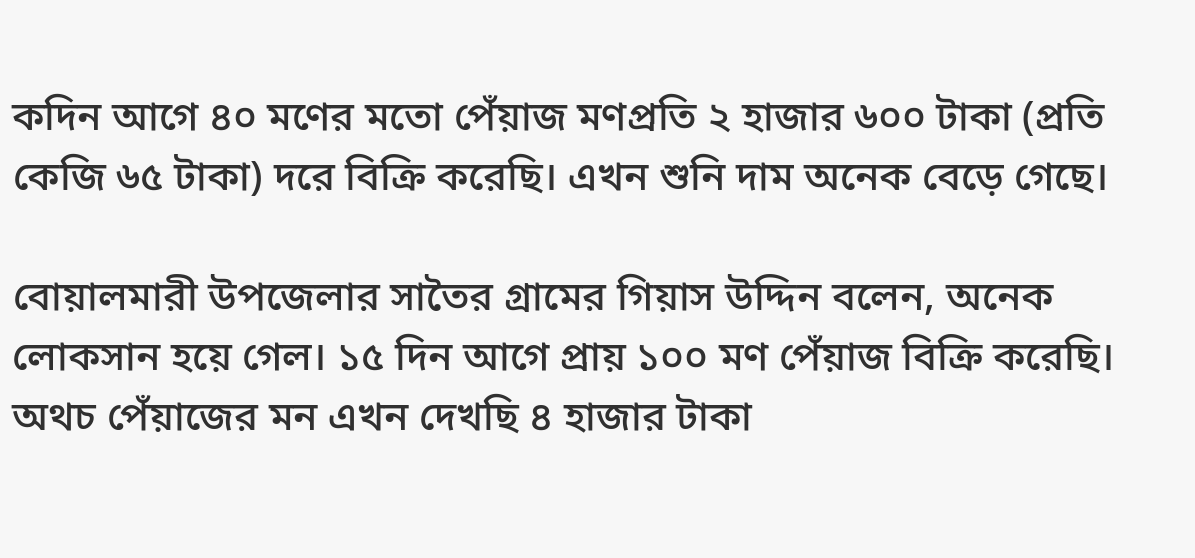কদিন আগে ৪০ মণের মতো পেঁয়াজ মণপ্রতি ২ হাজার ৬০০ টাকা (প্রতি কেজি ৬৫ টাকা) দরে বিক্রি করেছি। এখন শুনি দাম অনেক বেড়ে গেছে।

বোয়ালমারী উপজেলার সাতৈর গ্রামের গিয়াস উদ্দিন বলেন, অনেক লোকসান হয়ে গেল। ১৫ দিন আগে প্রায় ১০০ মণ পেঁয়াজ বিক্রি করেছি। অথচ পেঁয়াজের মন এখন দেখছি ৪ হাজার টাকা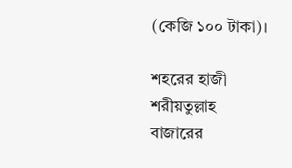(কেজি ১০০ টাকা)।

শহরের হাজী শরীয়তুল্লাহ বাজারের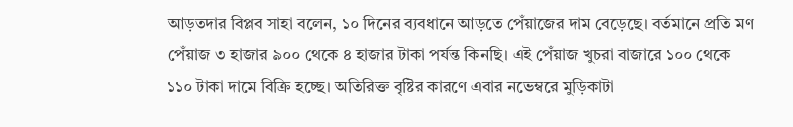আড়তদার বিপ্লব সাহা বলেন, ১০ দিনের ব্যবধানে আড়তে পেঁয়াজের দাম বেড়েছে। বর্তমানে প্রতি মণ পেঁয়াজ ৩ হাজার ৯০০ থেকে ৪ হাজার টাকা পর্যন্ত কিনছি। এই পেঁয়াজ খুচরা বাজারে ১০০ থেকে ১১০ টাকা দামে বিক্রি হচ্ছে। অতিরিক্ত বৃষ্টির কারণে এবার নভেম্বরে মুড়িকাটা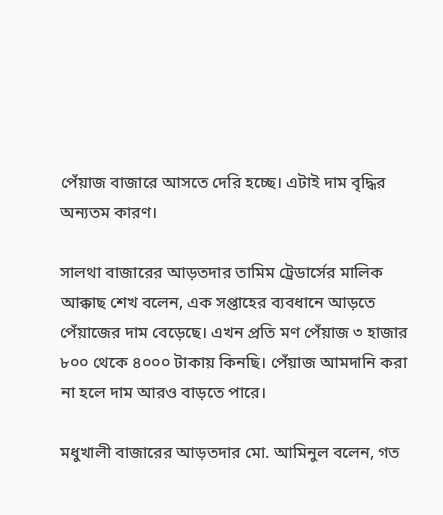পেঁয়াজ বাজারে আসতে দেরি হচ্ছে। এটাই দাম বৃদ্ধির অন্যতম কারণ।

সালথা বাজারের আড়তদার তামিম ট্রেডার্সের মালিক আক্কাছ শেখ বলেন, এক সপ্তাহের ব্যবধানে আড়তে পেঁয়াজের দাম বেড়েছে। এখন প্রতি মণ পেঁয়াজ ৩ হাজার ৮০০ থেকে ৪০০০ টাকায় কিনছি। পেঁয়াজ আমদানি করা না হলে দাম আরও বাড়তে পারে।

মধুখালী বাজারের আড়তদার মো. আমিনুল বলেন, গত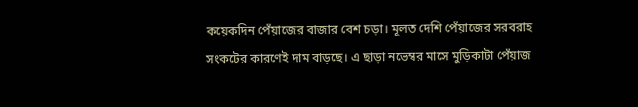কয়েকদিন পেঁয়াজের বাজার বেশ চড়া। মূলত দেশি পেঁয়াজের সরবরাহ সংকটের কারণেই দাম বাড়ছে। এ ছাড়া নভেম্বর মাসে মুড়িকাটা পেঁয়াজ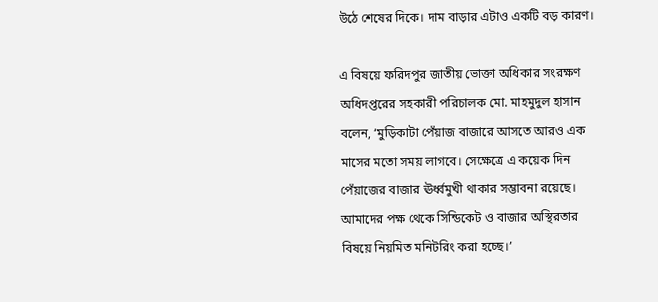উঠে শেষের দিকে। দাম বাড়ার এটাও একটি বড় কারণ।

এ বিষয়ে ফরিদপুর জাতীয় ভোক্তা অধিকার সংরক্ষণ অধিদপ্তরের সহকারী পরিচালক মো. মাহমুদুল হাসান বলেন, ‘মুড়িকাটা পেঁয়াজ বাজারে আসতে আরও এক মাসের মতো সময় লাগবে। সেক্ষেত্রে এ কয়েক দিন পেঁয়াজের বাজার ঊর্ধ্বমুখী থাকার সম্ভাবনা রয়েছে। আমাদের পক্ষ থেকে সিন্ডিকেট ও বাজার অস্থিরতার বিষয়ে নিয়মিত মনিটরিং করা হচ্ছে।’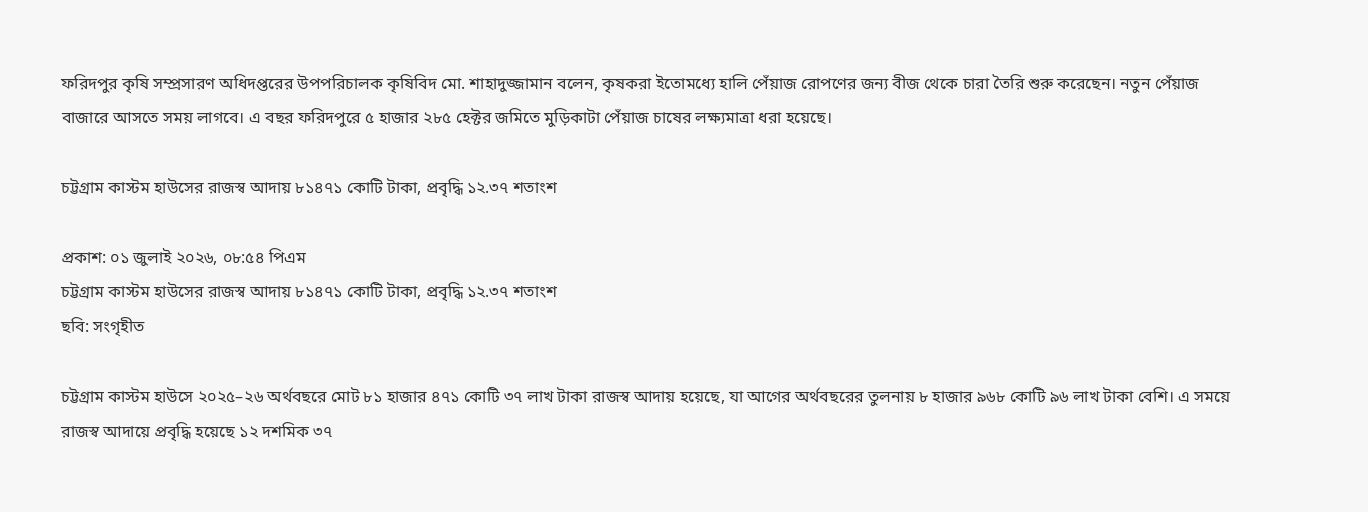ফরিদপুর কৃষি সম্প্রসারণ অধিদপ্তরের উপপরিচালক কৃষিবিদ মো. শাহাদুজ্জামান বলেন, কৃষকরা ইতোমধ্যে হালি পেঁয়াজ রোপণের জন্য বীজ থেকে চারা তৈরি শুরু করেছেন। নতুন পেঁয়াজ বাজারে আসতে সময় লাগবে। এ বছর ফরিদপুরে ৫ হাজার ২৮৫ হেক্টর জমিতে মুড়িকাটা পেঁয়াজ চাষের লক্ষ্যমাত্রা ধরা হয়েছে।

চট্টগ্রাম কাস্টম হাউসের রাজস্ব আদায় ৮১৪৭১ কোটি টাকা, প্রবৃদ্ধি ১২.৩৭ শতাংশ

প্রকাশ: ০১ জুলাই ২০২৬, ০৮:৫৪ পিএম
চট্টগ্রাম কাস্টম হাউসের রাজস্ব আদায় ৮১৪৭১ কোটি টাকা, প্রবৃদ্ধি ১২.৩৭ শতাংশ
ছবি: সংগৃহীত

চট্টগ্রাম কাস্টম হাউসে ২০২৫–২৬ অর্থবছরে মোট ৮১ হাজার ৪৭১ কোটি ৩৭ লাখ টাকা রাজস্ব আদায় হয়েছে, যা আগের অর্থবছরের তুলনায় ৮ হাজার ৯৬৮ কোটি ৯৬ লাখ টাকা বেশি। এ সময়ে রাজস্ব আদায়ে প্রবৃদ্ধি হয়েছে ১২ দশমিক ৩৭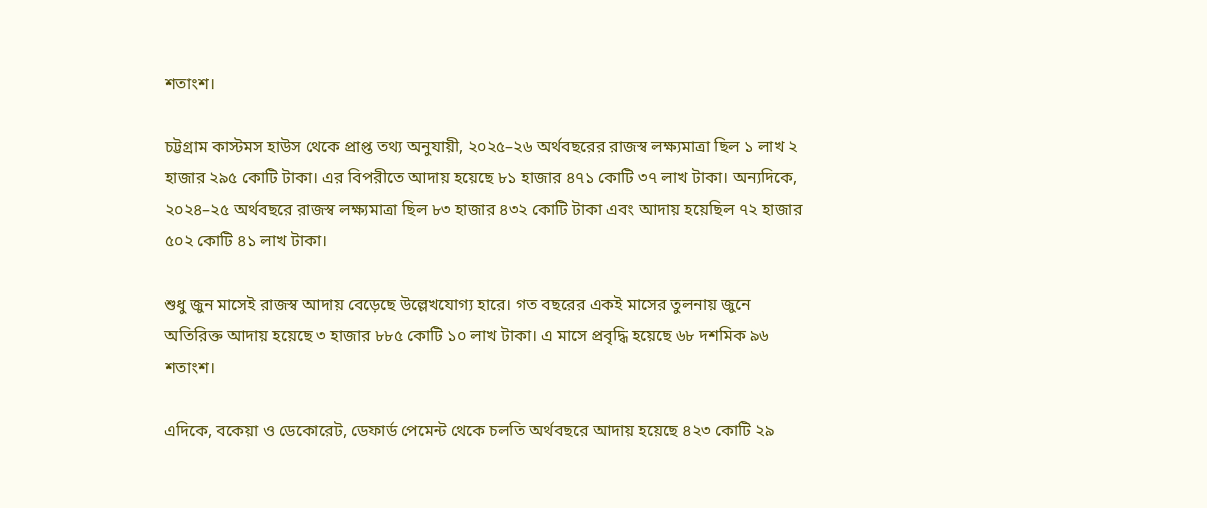শতাংশ।

চট্টগ্রাম কাস্টমস হাউস থেকে প্রাপ্ত তথ্য অনুযায়ী, ২০২৫–২৬ অর্থবছরের রাজস্ব লক্ষ্যমাত্রা ছিল ১ লাখ ২ হাজার ২৯৫ কোটি টাকা। এর বিপরীতে আদায় হয়েছে ৮১ হাজার ৪৭১ কোটি ৩৭ লাখ টাকা। অন্যদিকে, ২০২৪–২৫ অর্থবছরে রাজস্ব লক্ষ্যমাত্রা ছিল ৮৩ হাজার ৪৩২ কোটি টাকা এবং আদায় হয়েছিল ৭২ হাজার ৫০২ কোটি ৪১ লাখ টাকা।

শুধু জুন মাসেই রাজস্ব আদায় বেড়েছে উল্লেখযোগ্য হারে। গত বছরের একই মাসের তুলনায় জুনে অতিরিক্ত আদায় হয়েছে ৩ হাজার ৮৮৫ কোটি ১০ লাখ টাকা। এ মাসে প্রবৃদ্ধি হয়েছে ৬৮ দশমিক ৯৬ শতাংশ।

এদিকে, বকেয়া ও ডেকোরেট, ডেফার্ড পেমেন্ট থেকে চলতি অর্থবছরে আদায় হয়েছে ৪২৩ কোটি ২৯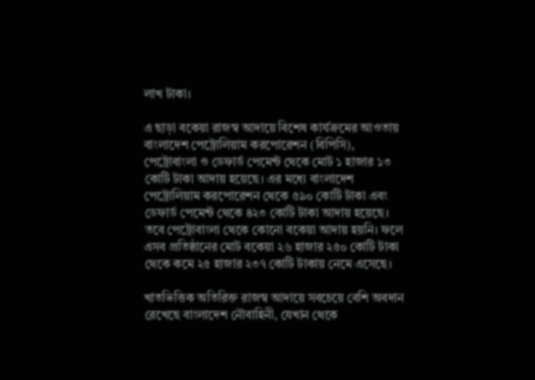লাখ টাকা।

এ ছাড়া বকেয়া রাজস্ব আদায়ে বিশেষ কার্যক্রমের আওতায় বাংলাদেশ পেট্রোলিয়াম করপোরেশন (বিপিসি), পেট্রোবাংলা ও ডেফার্ড পেমেন্ট থেকে মোট ১ হাজার ১৩ কোটি টাকা আদায় হয়েছে। এর মধ্যে বাংলাদেশ পেট্রোলিয়াম করপোরেশন থেকে ৫৯০ কোটি টাকা এবং ডেফার্ড পেমেন্ট থেকে ৪২৩ কোটি টাকা আদায় হয়েছে। তবে পেট্রোবাংলা থেকে কোনো বকেয়া আদায় হয়নি। ফলে এসব প্রতিষ্ঠানের মোট বকেয়া ২৬ হাজার ২৫০ কোটি টাকা থেকে কমে ২৫ হাজার ২৩৭ কোটি টাকায় নেমে এসেছে।

খাতভিত্তিক অতিরিক্ত রাজস্ব আদায়ে সবচেয়ে বেশি অবদান রেখেছে বাংলাদেশ নৌবাহিনী, যেখান থেকে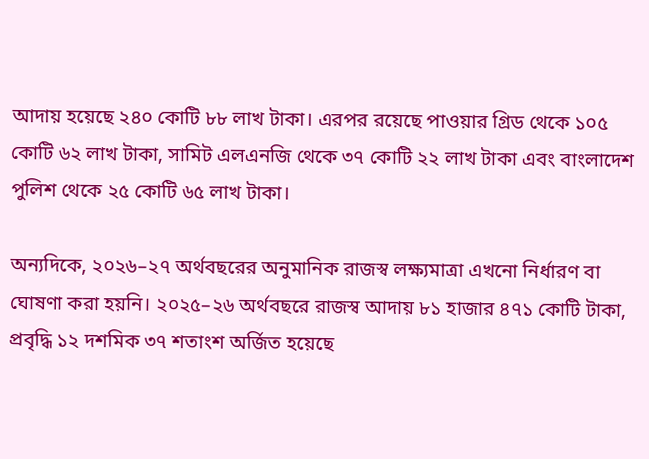আদায় হয়েছে ২৪০ কোটি ৮৮ লাখ টাকা। এরপর রয়েছে পাওয়ার গ্রিড থেকে ১০৫ কোটি ৬২ লাখ টাকা, সামিট এলএনজি থেকে ৩৭ কোটি ২২ লাখ টাকা এবং বাংলাদেশ পুলিশ থেকে ২৫ কোটি ৬৫ লাখ টাকা।

অন্যদিকে, ২০২৬–২৭ অর্থবছরের অনুমানিক রাজস্ব লক্ষ্যমাত্রা এখনো নির্ধারণ বা ঘোষণা করা হয়নি। ২০২৫–২৬ অর্থবছরে রাজস্ব আদায় ৮১ হাজার ৪৭১ কোটি টাকা, প্রবৃদ্ধি ১২ দশমিক ৩৭ শতাংশ অর্জিত হয়েছে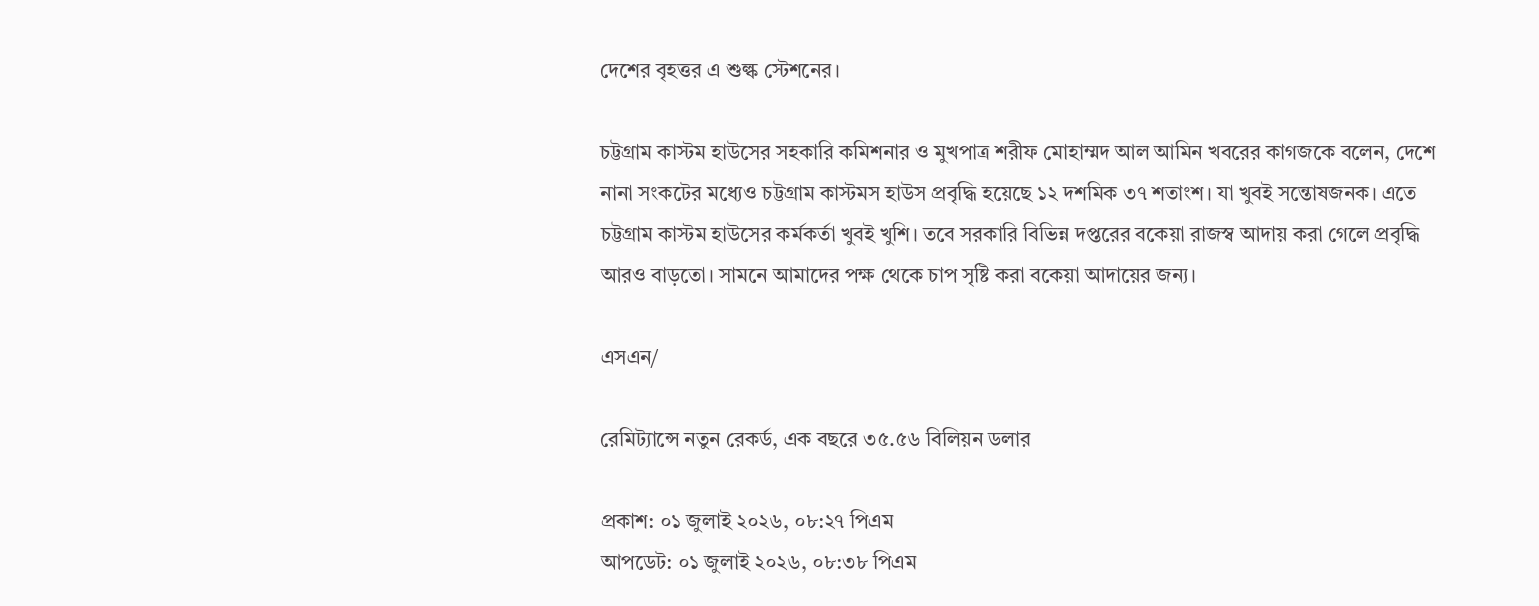দেশের বৃহত্তর এ শুল্ক স্টেশনের।

চট্টগ্রাম কাস্টম হাউসের সহকারি কমিশনার ও মুখপাত্র শরীফ মোহাম্মদ আল আমিন খবরের কাগজকে বলেন, দেশে নানা সংকটের মধ্যেও চট্টগ্রাম কাস্টমস হাউস প্রবৃদ্ধি হয়েছে ১২ দশমিক ৩৭ শতাংশ। যা খুবই সন্তোষজনক। এতে চট্টগ্রাম কাস্টম হাউসের কর্মকর্তা খুবই খুশি। তবে সরকারি বিভিন্ন দপ্তরের বকেয়া রাজস্ব আদায় করা গেলে প্রবৃদ্ধি আরও বাড়তো। সামনে আমাদের পক্ষ থেকে চাপ সৃষ্টি করা বকেয়া আদায়ের জন্য।

এসএন/

রেমিট্যান্সে নতুন রেকর্ড, এক বছরে ৩৫.৫৬ বিলিয়ন ডলার

প্রকাশ: ০১ জুলাই ২০২৬, ০৮:২৭ পিএম
আপডেট: ০১ জুলাই ২০২৬, ০৮:৩৮ পিএম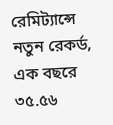রেমিট্যান্সে নতুন রেকর্ড, এক বছরে ৩৫.৫৬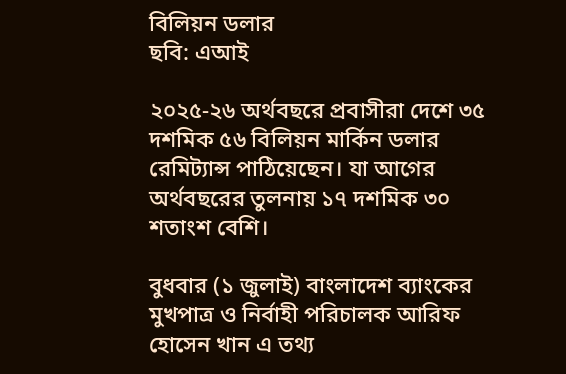বিলিয়ন ডলার
ছবি: এআই

২০২৫-২৬ অর্থবছরে প্রবাসীরা দেশে ৩৫ দশমিক ৫৬ বিলিয়ন মার্কিন ডলার রেমিট্যান্স পাঠিয়েছেন। যা আগের অর্থবছরের তুলনায় ১৭ দশমিক ৩০ শতাংশ বেশি।

বুধবার (১ জুলাই) বাংলাদেশ ব্যাংকের মুখপাত্র ও নির্বাহী পরিচালক আরিফ হোসেন খান এ তথ্য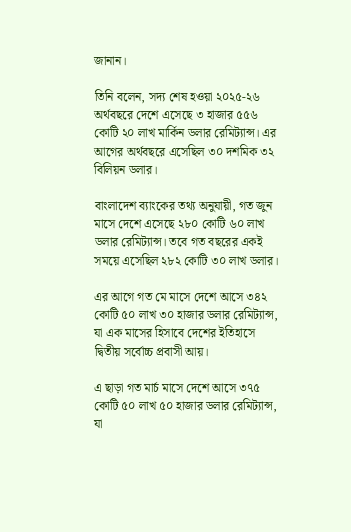জানান।

তিনি বলেন, সদ্য শেষ হওয়া ২০২৫-২৬ অর্থবছরে দেশে এসেছে ৩ হাজার ৫৫৬ কোটি ২০ লাখ মার্কিন ডলার রেমিট্যান্স। এর আগের অর্থবছরে এসেছিল ৩০ দশমিক ৩২ বিলিয়ন ডলার।

বাংলাদেশ ব্যাংকের তথ্য অনুযায়ী, গত জুন মাসে দেশে এসেছে ২৮০ কোটি ৬০ লাখ ডলার রেমিট্যান্স। তবে গত বছরের একই সময়ে এসেছিল ২৮২ কোটি ৩০ লাখ ডলার।

এর আগে গত মে মাসে দেশে আসে ৩৪২ কোটি ৫০ লাখ ৩০ হাজার ডলার রেমিট্যান্স, যা এক মাসের হিসাবে দেশের ইতিহাসে দ্বিতীয় সর্বোচ্চ প্রবাসী আয়।

এ ছাড়া গত মার্চ মাসে দেশে আসে ৩৭৫ কোটি ৫০ লাখ ৫০ হাজার ডলার রেমিট্যান্স, যা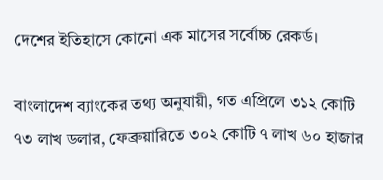দেশের ইতিহাসে কোনো এক মাসের সর্বোচ্চ রেকর্ড।

বাংলাদেশ ব্যাংকের তথ্য অনুযায়ী, গত এপ্রিলে ৩১২ কোটি ৭৩ লাখ ডলার, ফেব্রুয়ারিতে ৩০২ কোটি ৭ লাখ ৬০ হাজার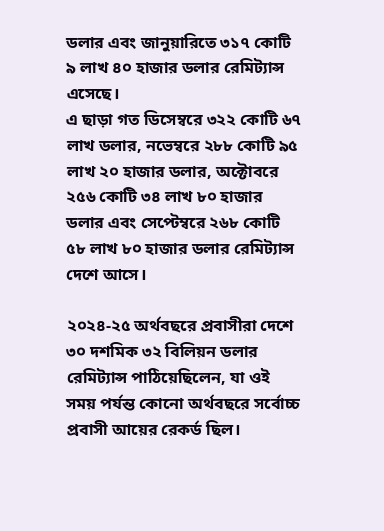ডলার এবং জানুয়ারিতে ৩১৭ কোটি ৯ লাখ ৪০ হাজার ডলার রেমিট্যান্স এসেছে।
এ ছাড়া গত ডিসেম্বরে ৩২২ কোটি ৬৭ লাখ ডলার, নভেম্বরে ২৮৮ কোটি ৯৫ লাখ ২০ হাজার ডলার, অক্টোবরে ২৫৬ কোটি ৩৪ লাখ ৮০ হাজার ডলার এবং সেপ্টেম্বরে ২৬৮ কোটি ৫৮ লাখ ৮০ হাজার ডলার রেমিট্যান্স দেশে আসে।

২০২৪-২৫ অর্থবছরে প্রবাসীরা দেশে ৩০ দশমিক ৩২ বিলিয়ন ডলার রেমিট্যান্স পাঠিয়েছিলেন, যা ওই সময় পর্যন্ত কোনো অর্থবছরে সর্বোচ্চ প্রবাসী আয়ের রেকর্ড ছিল।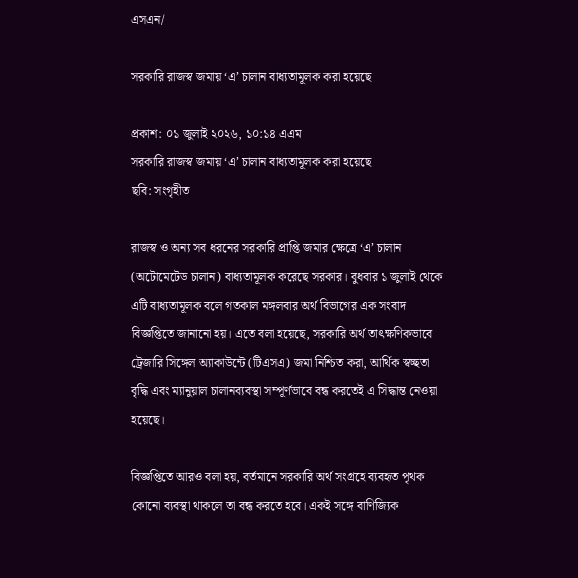এসএন/

সরকারি রাজস্ব জমায় ‘এ’ চালান বাধ্যতামূলক করা হয়েছে

প্রকাশ: ০১ জুলাই ২০২৬, ১০:১৪ এএম
সরকারি রাজস্ব জমায় ‘এ’ চালান বাধ্যতামূলক করা হয়েছে
ছবি: সংগৃহীত

রাজস্ব ও অন্য সব ধরনের সরকারি প্রাপ্তি জমার ক্ষেত্রে ‘এ’ চালান (অটোমেটেড চালান) বাধ্যতামূলক করেছে সরকার। বুধবার ১ জুলাই থেকে এটি বাধ্যতামূলক বলে গতকাল মঙ্গলবার অর্থ বিভাগের এক সংবাদ বিজ্ঞপ্তিতে জানানো হয়। এতে বলা হয়েছে, সরকারি অর্থ তাৎক্ষণিকভাবে ট্রেজারি সিঙ্গেল অ্যাকাউন্টে (টিএসএ) জমা নিশ্চিত করা, আর্থিক স্বচ্ছতা বৃদ্ধি এবং ম্যানুয়াল চালানব্যবস্থা সম্পূর্ণভাবে বন্ধ করতেই এ সিদ্ধান্ত নেওয়া হয়েছে।

বিজ্ঞপ্তিতে আরও বলা হয়, বর্তমানে সরকারি অর্থ সংগ্রহে ব্যবহৃত পৃথক কোনো ব্যবস্থা থাকলে তা বন্ধ করতে হবে। একই সঙ্গে বাণিজ্যিক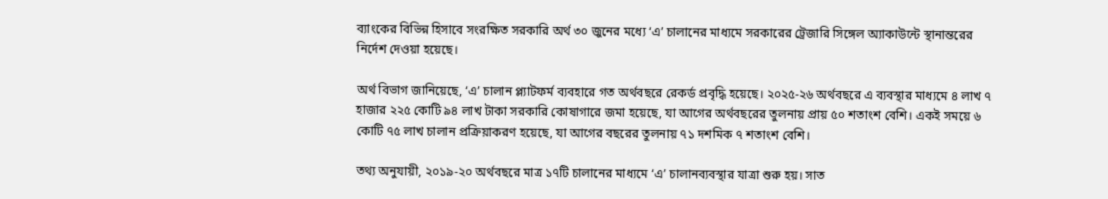ব্যাংকের বিভিন্ন হিসাবে সংরক্ষিত সরকারি অর্থ ৩০ জুনের মধ্যে ‘এ’ চালানের মাধ্যমে সরকারের ট্রেজারি সিঙ্গেল অ্যাকাউন্টে স্থানান্তরের নির্দেশ দেওয়া হয়েছে।

অর্থ বিভাগ জানিয়েছে, ‘এ’ চালান প্ল্যাটফর্ম ব্যবহারে গত অর্থবছরে রেকর্ড প্রবৃদ্ধি হয়েছে। ২০২৫-২৬ অর্থবছরে এ ব্যবস্থার মাধ্যমে ৪ লাখ ৭ হাজার ২২৫ কোটি ৯৪ লাখ টাকা সরকারি কোষাগারে জমা হয়েছে, যা আগের অর্থবছরের তুলনায় প্রায় ৫০ শতাংশ বেশি। একই সময়ে ৬ কোটি ৭৫ লাখ চালান প্রক্রিয়াকরণ হয়েছে, যা আগের বছরের তুলনায় ৭১ দশমিক ৭ শতাংশ বেশি।

তথ্য অনুযায়ী, ২০১৯-২০ অর্থবছরে মাত্র ১৭টি চালানের মাধ্যমে ‘এ’ চালানব্যবস্থার যাত্রা শুরু হয়। সাত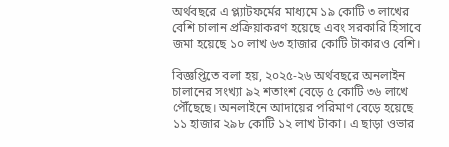অর্থবছরে এ প্ল্যাটফর্মের মাধ্যমে ১৯ কোটি ৩ লাখের বেশি চালান প্রক্রিয়াকরণ হয়েছে এবং সরকারি হিসাবে জমা হয়েছে ১০ লাখ ৬৩ হাজার কোটি টাকারও বেশি।

বিজ্ঞপ্তিতে বলা হয়, ২০২৫-২৬ অর্থবছরে অনলাইন চালানের সংখ্যা ৯২ শতাংশ বেড়ে ৫ কোটি ৩৬ লাখে পৌঁছেছে। অনলাইনে আদায়ের পরিমাণ বেড়ে হয়েছে ১১ হাজার ২৯৮ কোটি ১২ লাখ টাকা। এ ছাড়া ওভার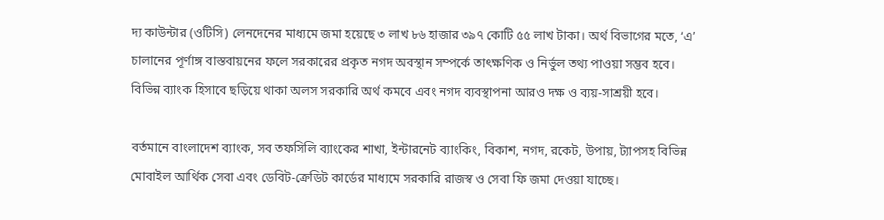দ্য কাউন্টার (ওটিসি) লেনদেনের মাধ্যমে জমা হয়েছে ৩ লাখ ৮৬ হাজার ৩৯৭ কোটি ৫৫ লাখ টাকা। অর্থ বিভাগের মতে, ‘এ’ চালানের পূর্ণাঙ্গ বাস্তবায়নের ফলে সরকারের প্রকৃত নগদ অবস্থান সম্পর্কে তাৎক্ষণিক ও নির্ভুল তথ্য পাওয়া সম্ভব হবে। বিভিন্ন ব্যাংক হিসাবে ছড়িয়ে থাকা অলস সরকারি অর্থ কমবে এবং নগদ ব্যবস্থাপনা আরও দক্ষ ও ব্যয়-সাশ্রয়ী হবে।

বর্তমানে বাংলাদেশ ব্যাংক, সব তফসিলি ব্যাংকের শাখা, ইন্টারনেট ব্যাংকিং, বিকাশ, নগদ, রকেট, উপায়, ট্যাপসহ বিভিন্ন মোবাইল আর্থিক সেবা এবং ডেবিট-ক্রেডিট কার্ডের মাধ্যমে সরকারি রাজস্ব ও সেবা ফি জমা দেওয়া যাচ্ছে।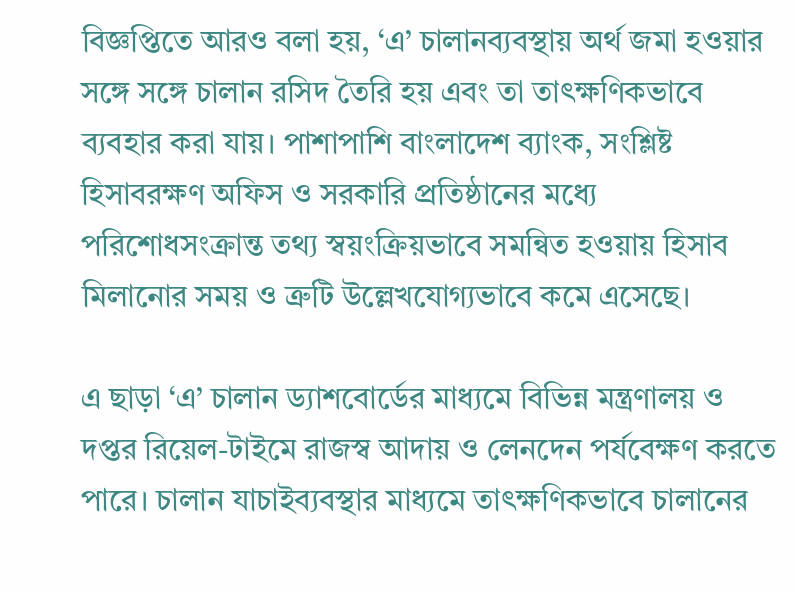বিজ্ঞপ্তিতে আরও বলা হয়, ‘এ’ চালানব্যবস্থায় অর্থ জমা হওয়ার সঙ্গে সঙ্গে চালান রসিদ তৈরি হয় এবং তা তাৎক্ষণিকভাবে ব্যবহার করা যায়। পাশাপাশি বাংলাদেশ ব্যাংক, সংশ্লিষ্ট হিসাবরক্ষণ অফিস ও সরকারি প্রতিষ্ঠানের মধ্যে পরিশোধসংক্রান্ত তথ্য স্বয়ংক্রিয়ভাবে সমন্বিত হওয়ায় হিসাব মিলানোর সময় ও ত্রুটি উল্লেখযোগ্যভাবে কমে এসেছে।

এ ছাড়া ‘এ’ চালান ড্যাশবোর্ডের মাধ্যমে বিভিন্ন মন্ত্রণালয় ও দপ্তর রিয়েল-টাইমে রাজস্ব আদায় ও লেনদেন পর্যবেক্ষণ করতে পারে। চালান যাচাইব্যবস্থার মাধ্যমে তাৎক্ষণিকভাবে চালানের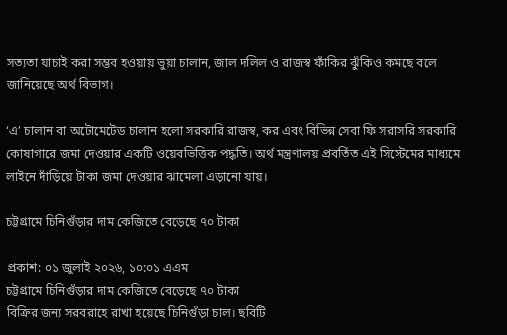সত্যতা যাচাই করা সম্ভব হওয়ায় ভুয়া চালান, জাল দলিল ও রাজস্ব ফাঁকির ঝুঁকিও কমছে বলে জানিয়েছে অর্থ বিভাগ।

‘এ’ চালান বা অটোমেটেড চালান হলো সরকারি রাজস্ব, কর এবং বিভিন্ন সেবা ফি সরাসরি সরকারি কোষাগারে জমা দেওয়ার একটি ওয়েবভিত্তিক পদ্ধতি। অর্থ মন্ত্রণালয় প্রবর্তিত এই সিস্টেমের মাধ্যমে লাইনে দাঁড়িয়ে টাকা জমা দেওয়ার ঝামেলা এড়ানো যায়।

চট্টগ্রামে চিনিগুঁড়ার দাম কেজিতে বেড়েছে ৭০ টাকা

প্রকাশ: ০১ জুলাই ২০২৬, ১০:০১ এএম
চট্টগ্রামে চিনিগুঁড়ার দাম কেজিতে বেড়েছে ৭০ টাকা
বিক্রির জন্য সরবরাহে রাখা হয়েছে চিনিগুঁড়া চাল। ছবিটি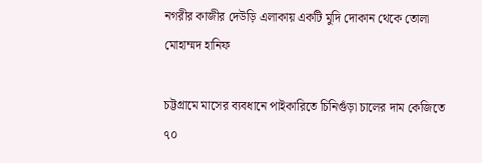নগরীর কাজীর দেউড়ি এলাকায় একটি মুদি দোকান থেকে তোলা মোহাম্মদ হানিফ

চট্টগ্রামে মাসের ব্যবধানে পাইকারিতে চিনিগুঁড়া চালের দাম কেজিতে ৭০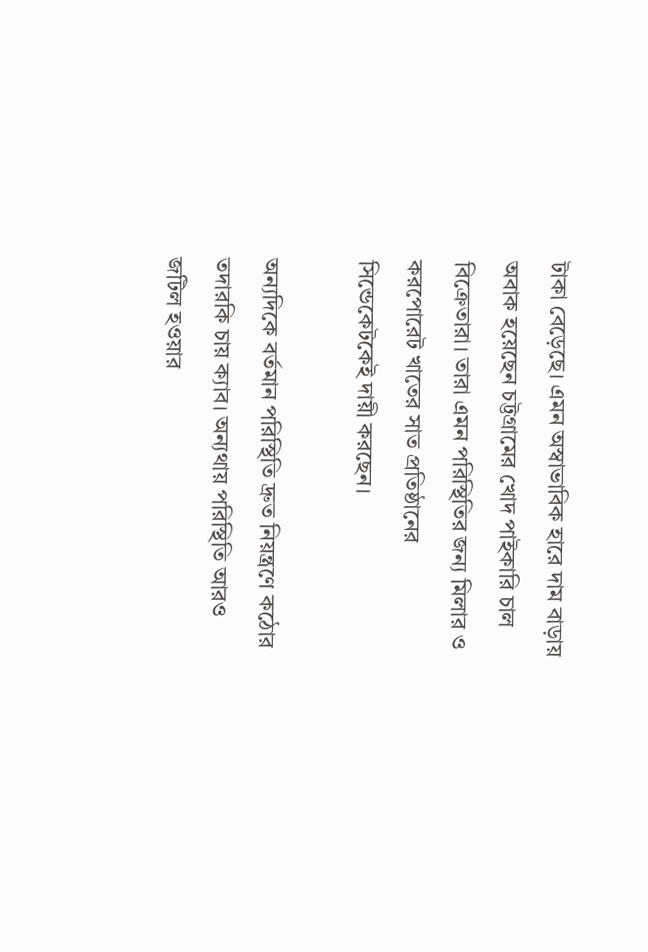টাকা বেড়েছে। এমন অস্বাভাবিক হারে দাম বাড়ায় অবাক হয়েছেন চট্টগ্রামের খোদ পাইকারি চাল বিক্রেতারা। তারা এমন পরিস্থিতির জন্য মিলার ও করপোরেট খাতের সাত প্রতিষ্ঠানের সিন্ডেকেটকেই দায়ী করছেন।

অন্যদিকে বর্তমান পরিস্থিতি দ্রুত নিয়ন্ত্রণে কঠোর তদারকি চায় ক্যাব। অন্যথায় পরিস্থিতি আরও জটিল হওয়ার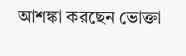আশঙ্কা করছেন ভোক্তা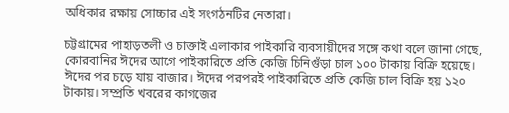অধিকার রক্ষায় সোচ্চার এই সংগঠনটির নেতারা।

চট্টগ্রামের পাহাড়তলী ও চাক্তাই এলাকার পাইকারি ব্যবসায়ীদের সঙ্গে কথা বলে জানা গেছে, কোরবানির ঈদের আগে পাইকারিতে প্রতি কেজি চিনিগুঁড়া চাল ১০০ টাকায় বিক্রি হয়েছে। ঈদের পর চড়ে যায় বাজার। ঈদের পরপরই পাইকারিতে প্রতি কেজি চাল বিক্রি হয় ১২০ টাকায়। সম্প্রতি খবরের কাগজের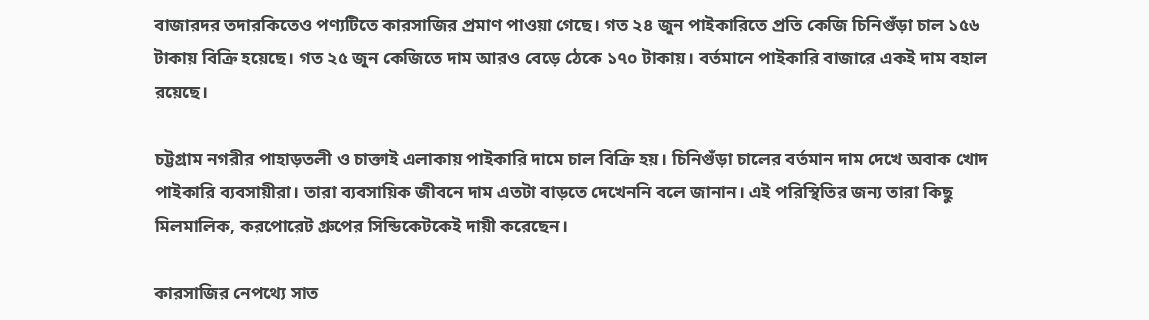বাজারদর তদারকিতেও পণ্যটিতে কারসাজির প্রমাণ পাওয়া গেছে। গত ২৪ জুন পাইকারিতে প্রতি কেজি চিনিগুঁড়া চাল ১৫৬ টাকায় বিক্রি হয়েছে। গত ২৫ জুন কেজিতে দাম আরও বেড়ে ঠেকে ১৭০ টাকায়। বর্তমানে পাইকারি বাজারে একই দাম বহাল রয়েছে।

চট্টগ্রাম নগরীর পাহাড়তলী ও চাক্তাই এলাকায় পাইকারি দামে চাল বিক্রি হয়। চিনিগুঁড়া চালের বর্তমান দাম দেখে অবাক খোদ পাইকারি ব্যবসায়ীরা। তারা ব্যবসায়িক জীবনে দাম এতটা বাড়তে দেখেননি বলে জানান। এই পরিস্থিতির জন্য তারা কিছু মিলমালিক, করপোরেট গ্রুপের সিন্ডিকেটকেই দায়ী করেছেন।

কারসাজির নেপথ্যে সাত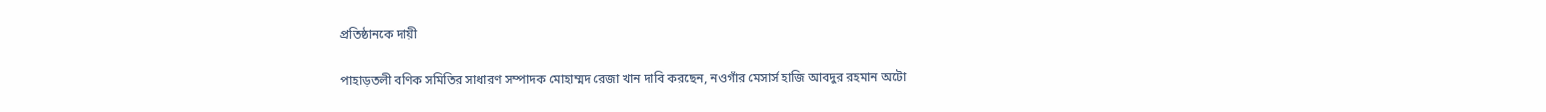প্রতিষ্ঠানকে দায়ী

পাহাড়তলী বণিক সমিতির সাধারণ সম্পাদক মোহাম্মদ রেজা খান দাবি করছেন, নওগাঁর মেসার্স হাজি আবদুর রহমান অটো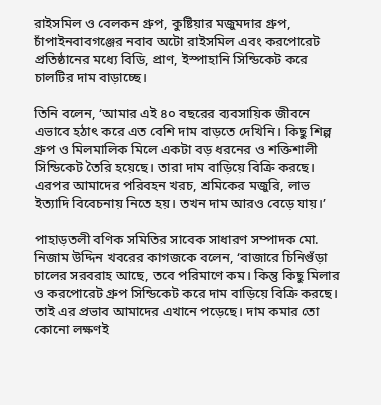রাইসমিল ও বেলকন গ্রুপ, কুষ্টিয়ার মজুমদার গ্রুপ, চাঁপাইনবাবগঞ্জের নবাব অটো রাইসমিল এবং করপোরেট প্রতিষ্ঠানের মধ্যে বিডি, প্রাণ, ইস্পাহানি সিন্ডিকেট করে চালটির দাম বাড়াচ্ছে।

তিনি বলেন, ‘আমার এই ৪০ বছরের ব্যবসায়িক জীবনে এভাবে হঠাৎ করে এত বেশি দাম বাড়তে দেখিনি। কিছু শিল্প গ্রুপ ও মিলমালিক মিলে একটা বড় ধরনের ও শক্তিশালী সিন্ডিকেট তৈরি হয়েছে। তারা দাম বাড়িয়ে বিক্রি করছে। এরপর আমাদের পরিবহন খরচ, শ্রমিকের মজুরি, লাভ ইত্যাদি বিবেচনায় নিতে হয়। তখন দাম আরও বেড়ে যায়।’

পাহাড়তলী বণিক সমিতির সাবেক সাধারণ সম্পাদক মো. নিজাম উদ্দিন খবরের কাগজকে বলেন, ‘বাজারে চিনিগুঁড়া চালের সরবরাহ আছে, তবে পরিমাণে কম। কিন্তু কিছু মিলার ও করপোরেট গ্রুপ সিন্ডিকেট করে দাম বাড়িয়ে বিক্রি করছে। তাই এর প্রভাব আমাদের এখানে পড়েছে। দাম কমার তো কোনো লক্ষণই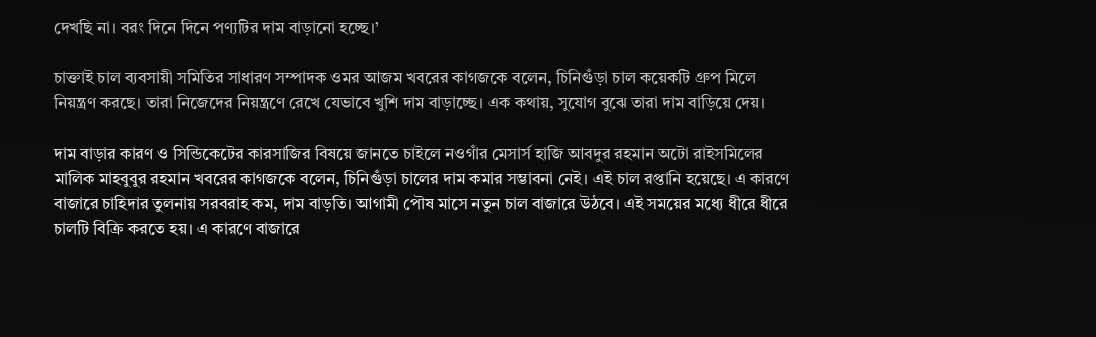দেখছি না। বরং দিনে দিনে পণ্যটির দাম বাড়ানো হচ্ছে।’

চাক্তাই চাল ব্যবসায়ী সমিতির সাধারণ সম্পাদক ওমর আজম খবরের কাগজকে বলেন, চিনিগুঁড়া চাল কয়েকটি গ্রুপ মিলে নিয়ন্ত্রণ করছে। তারা নিজেদের নিয়ন্ত্রণে রেখে যেভাবে খুশি দাম বাড়াচ্ছে। এক কথায়, সুযোগ বুঝে তারা দাম বাড়িয়ে দেয়।

দাম বাড়ার কারণ ও সিন্ডিকেটের কারসাজির বিষয়ে জানতে চাইলে নওগাঁর মেসার্স হাজি আবদুর রহমান অটো রাইসমিলের মালিক মাহবুবুর রহমান খবরের কাগজকে বলেন, চিনিগুঁড়া চালের দাম কমার সম্ভাবনা নেই। এই চাল রপ্তানি হয়েছে। এ কারণে বাজারে চাহিদার তুলনায় সরবরাহ কম, দাম বাড়তি। আগামী পৌষ মাসে নতুন চাল বাজারে উঠবে। এই সময়ের মধ্যে ধীরে ধীরে চালটি বিক্রি করতে হয়। এ কারণে বাজারে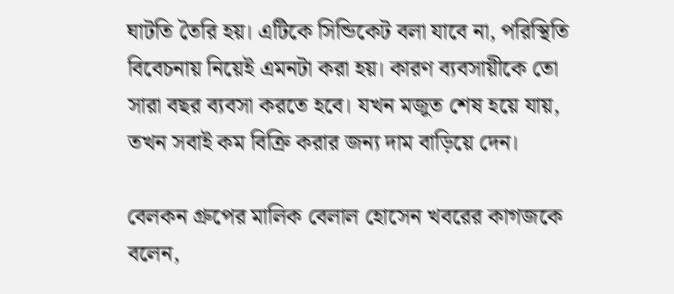ঘাটতি তৈরি হয়। এটিকে সিন্ডিকেট বলা যাবে না, পরিস্থিতি বিবেচনায় নিয়েই এমনটা করা হয়। কারণ ব্যবসায়ীকে তো সারা বছর ব্যবসা করতে হবে। যখন মজুত শেষ হয়ে যায়, তখন সবাই কম বিক্রি করার জন্য দাম বাড়িয়ে দেন।

বেলকন গ্রুপের মালিক বেলাল হোসেন খবরের কাগজকে বলেন,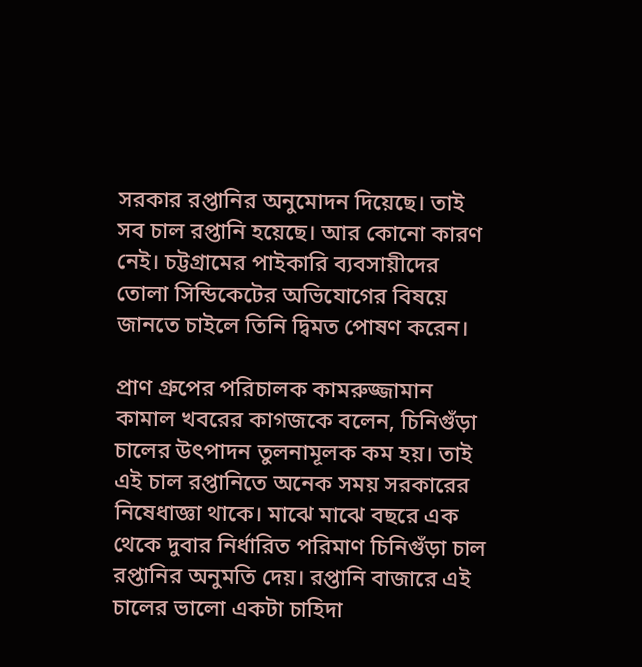সরকার রপ্তানির অনুমোদন দিয়েছে। তাই সব চাল রপ্তানি হয়েছে। আর কোনো কারণ নেই। চট্টগ্রামের পাইকারি ব্যবসায়ীদের তোলা সিন্ডিকেটের অভিযোগের বিষয়ে জানতে চাইলে তিনি দ্বিমত পোষণ করেন।

প্রাণ গ্রুপের পরিচালক কামরুজ্জামান কামাল খবরের কাগজকে বলেন, চিনিগুঁড়া চালের উৎপাদন তুলনামূলক কম হয়। তাই এই চাল রপ্তানিতে অনেক সময় সরকারের নিষেধাজ্ঞা থাকে। মাঝে মাঝে বছরে এক থেকে দুবার নির্ধারিত পরিমাণ চিনিগুঁড়া চাল রপ্তানির অনুমতি দেয়। রপ্তানি বাজারে এই চালের ভালো একটা চাহিদা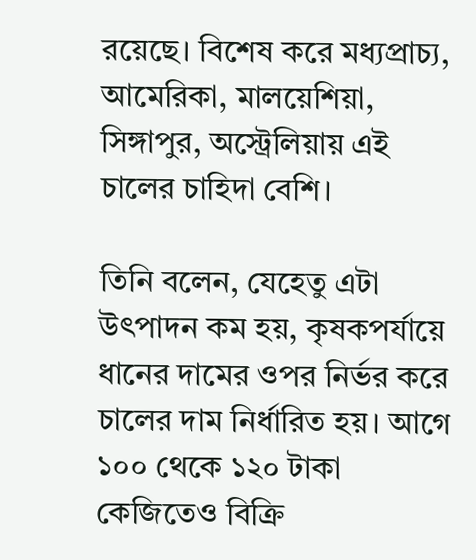রয়েছে। বিশেষ করে মধ্যপ্রাচ্য, আমেরিকা, মালয়েশিয়া, সিঙ্গাপুর, অস্ট্রেলিয়ায় এই চালের চাহিদা বেশি।

তিনি বলেন, যেহেতু এটা উৎপাদন কম হয়, কৃষকপর্যায়ে ধানের দামের ওপর নির্ভর করে চালের দাম নির্ধারিত হয়। আগে ১০০ থেকে ১২০ টাকা কেজিতেও বিক্রি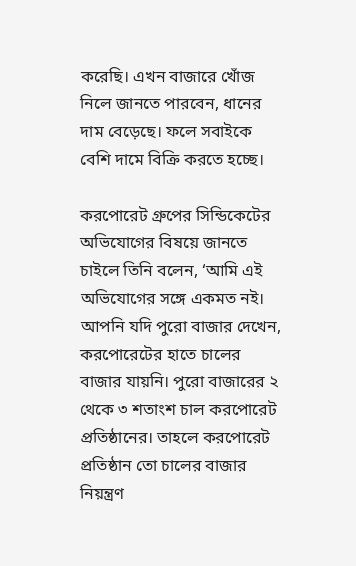করেছি। এখন বাজারে খোঁজ নিলে জানতে পারবেন, ধানের দাম বেড়েছে। ফলে সবাইকে বেশি দামে বিক্রি করতে হচ্ছে।

করপোরেট গ্রুপের সিন্ডিকেটের অভিযোগের বিষয়ে জানতে চাইলে তিনি বলেন, ‘আমি এই অভিযোগের সঙ্গে একমত নই। আপনি যদি পুরো বাজার দেখেন, করপোরেটের হাতে চালের বাজার যায়নি। পুরো বাজারের ২ থেকে ৩ শতাংশ চাল করপোরেট প্রতিষ্ঠানের। তাহলে করপোরেট প্রতিষ্ঠান তো চালের বাজার নিয়ন্ত্রণ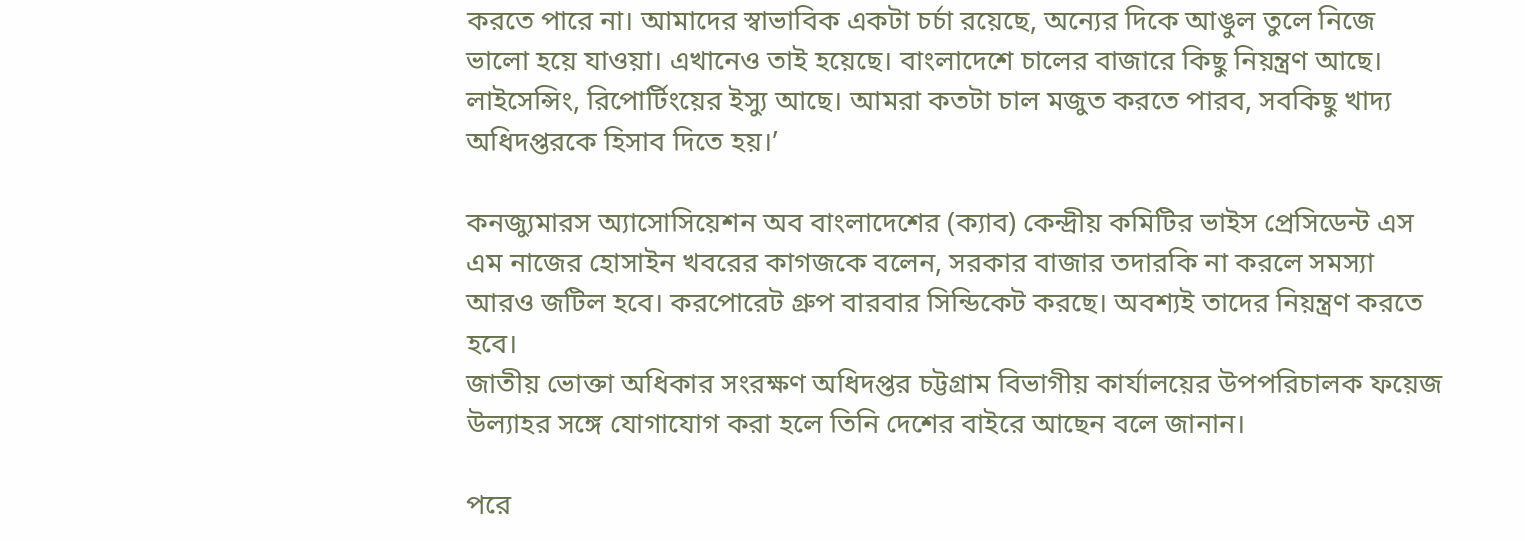করতে পারে না। আমাদের স্বাভাবিক একটা চর্চা রয়েছে, অন্যের দিকে আঙুল তুলে নিজে ভালো হয়ে যাওয়া। এখানেও তাই হয়েছে। বাংলাদেশে চালের বাজারে কিছু নিয়ন্ত্রণ আছে। লাইসেন্সিং, রিপোর্টিংয়ের ইস্যু আছে। আমরা কতটা চাল মজুত করতে পারব, সবকিছু খাদ্য অধিদপ্তরকে হিসাব দিতে হয়।’

কনজ্যুমারস অ্যাসোসিয়েশন অব বাংলাদেশের (ক্যাব) কেন্দ্রীয় কমিটির ভাইস প্রেসিডেন্ট এস এম নাজের হোসাইন খবরের কাগজকে বলেন, সরকার বাজার তদারকি না করলে সমস্যা আরও জটিল হবে। করপোরেট গ্রুপ বারবার সিন্ডিকেট করছে। অবশ্যই তাদের নিয়ন্ত্রণ করতে হবে।
জাতীয় ভোক্তা অধিকার সংরক্ষণ অধিদপ্তর চট্টগ্রাম বিভাগীয় কার্যালয়ের উপপরিচালক ফয়েজ উল্যাহর সঙ্গে যোগাযোগ করা হলে তিনি দেশের বাইরে আছেন বলে জানান।

পরে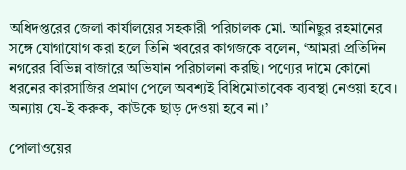অধিদপ্তরের জেলা কার্যালয়ের সহকারী পরিচালক মো. আনিছুর রহমানের সঙ্গে যোগাযোগ করা হলে তিনি খবরের কাগজকে বলেন, ‘আমরা প্রতিদিন নগরের বিভিন্ন বাজারে অভিযান পরিচালনা করছি। পণ্যের দামে কোনো ধরনের কারসাজির প্রমাণ পেলে অবশ্যই বিধিমোতাবেক ব্যবস্থা নেওয়া হবে। অন্যায় যে-ই করুক, কাউকে ছাড় দেওয়া হবে না।’

পোলাওয়ের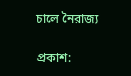চালে নৈরাজ্য

প্রকাশ: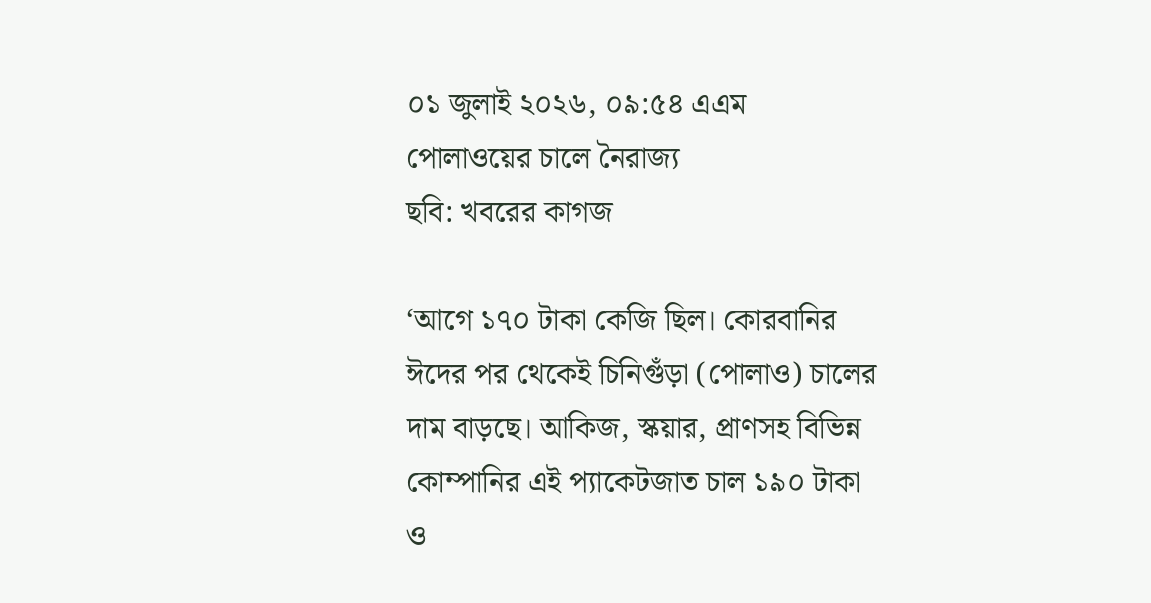০১ জুলাই ২০২৬, ০৯:৫৪ এএম
পোলাওয়ের চালে নৈরাজ্য
ছবি: খবরের কাগজ

‘আগে ১৭০ টাকা কেজি ছিল। কোরবানির ঈদের পর থেকেই চিনিগুঁড়া (পোলাও) চালের দাম বাড়ছে। আকিজ, স্কয়ার, প্রাণসহ বিভিন্ন কোম্পানির এই প্যাকেটজাত চাল ১৯০ টাকা ও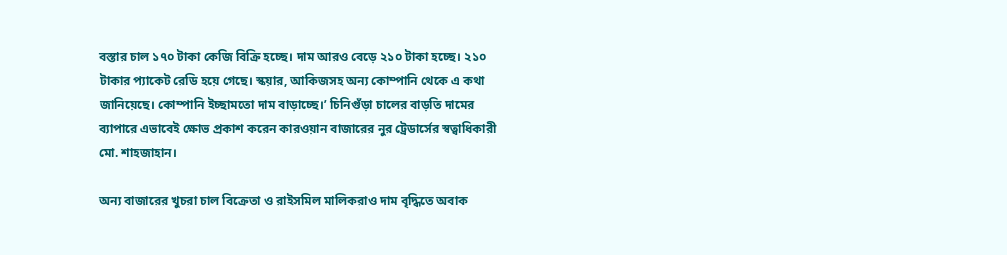বস্তার চাল ১৭০ টাকা কেজি বিক্রি হচ্ছে। দাম আরও বেড়ে ২১০ টাকা হচ্ছে। ২১০ টাকার প্যাকেট রেডি হয়ে গেছে। স্কয়ার, আকিজসহ অন্য কোম্পানি থেকে এ কথা জানিয়েছে। কোম্পানি ইচ্ছামতো দাম বাড়াচ্ছে।’ চিনিগুঁড়া চালের বাড়তি দামের ব্যাপারে এভাবেই ক্ষোভ প্রকাশ করেন কারওয়ান বাজারের নুর ট্রেডার্সের স্বত্বাধিকারী মো. শাহজাহান।

অন্য বাজারের খুচরা চাল বিক্রেতা ও রাইসমিল মালিকরাও দাম বৃদ্ধিতে অবাক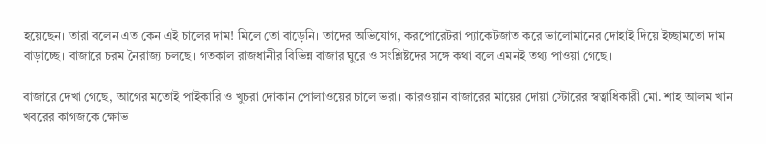হয়েছেন। তারা বলেন এত কেন এই চালের দাম! মিলে তো বাড়েনি। তাদের অভিযোগ, করপোরেটরা প্যাকেটজাত করে ভালোমানের দোহাই দিয়ে ইচ্ছামতো দাম বাড়াচ্ছে। বাজারে চরম নৈরাজ্য চলছে। গতকাল রাজধানীর বিভিন্ন বাজার ঘুরে ও সংশ্লিষ্টদের সঙ্গে কথা বলে এমনই তথ্য পাওয়া গেছে।

বাজারে দেখা গেছে, আগের মতোই পাইকারি ও খুচরা দোকান পোলাওয়ের চালে ভরা। কারওয়ান বাজারের মায়ের দোয়া স্টোরের স্বত্বাধিকারী মো. শাহ আলম খান খবরের কাগজকে ক্ষোভ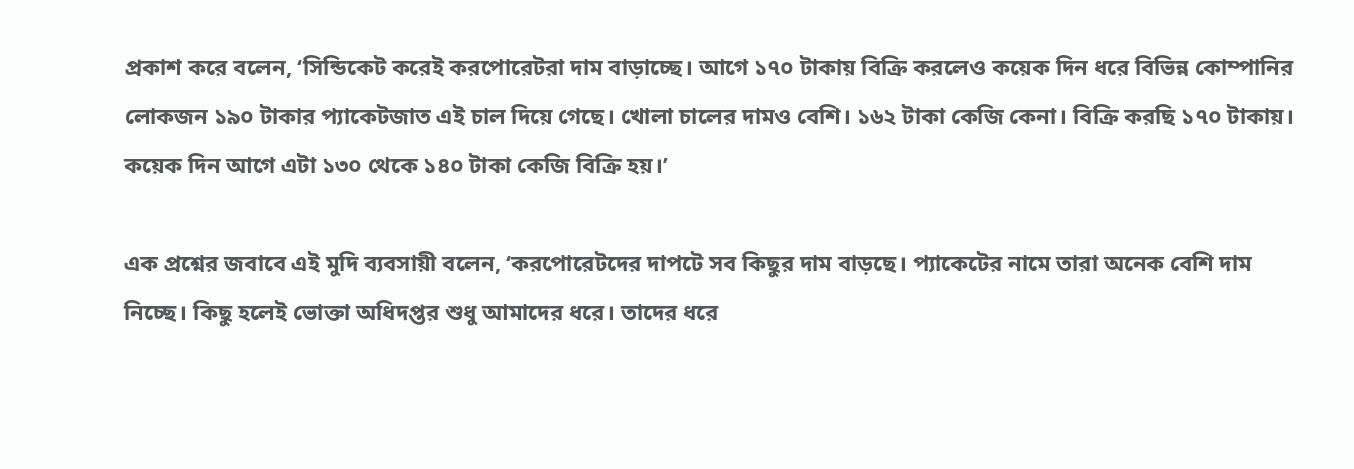প্রকাশ করে বলেন, ‘সিন্ডিকেট করেই করপোরেটরা দাম বাড়াচ্ছে। আগে ১৭০ টাকায় বিক্রি করলেও কয়েক দিন ধরে বিভিন্ন কোম্পানির লোকজন ১৯০ টাকার প্যাকেটজাত এই চাল দিয়ে গেছে। খোলা চালের দামও বেশি। ১৬২ টাকা কেজি কেনা। বিক্রি করছি ১৭০ টাকায়। কয়েক দিন আগে এটা ১৩০ থেকে ১৪০ টাকা কেজি বিক্রি হয়।’

এক প্রশ্নের জবাবে এই মুদি ব্যবসায়ী বলেন, ‘করপোরেটদের দাপটে সব কিছুর দাম বাড়ছে। প্যাকেটের নামে তারা অনেক বেশি দাম নিচ্ছে। কিছু হলেই ভোক্তা অধিদপ্তর শুধু আমাদের ধরে। তাদের ধরে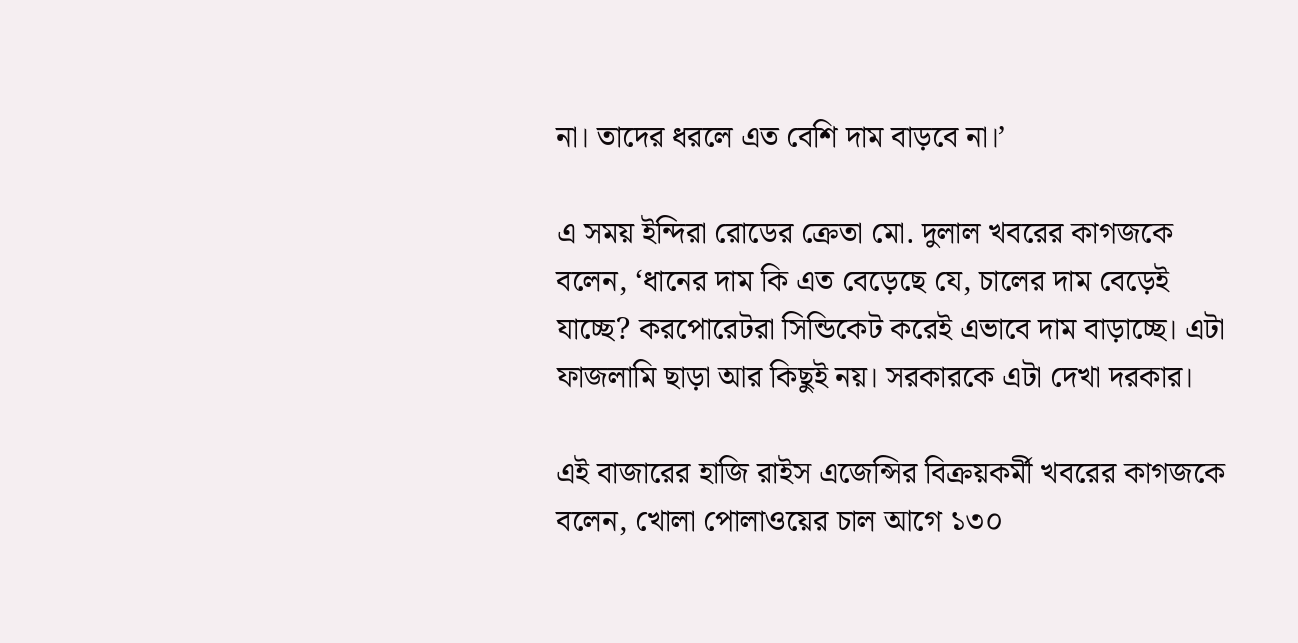না। তাদের ধরলে এত বেশি দাম বাড়বে না।’

এ সময় ইন্দিরা রোডের ক্রেতা মো. দুলাল খবরের কাগজকে বলেন, ‘ধানের দাম কি এত বেড়েছে যে, চালের দাম বেড়েই যাচ্ছে? করপোরেটরা সিন্ডিকেট করেই এভাবে দাম বাড়াচ্ছে। এটা ফাজলামি ছাড়া আর কিছুই নয়। সরকারকে এটা দেখা দরকার।

এই বাজারের হাজি রাইস এজেন্সির বিক্রয়কর্মী খবরের কাগজকে বলেন, খোলা পোলাওয়ের চাল আগে ১৩০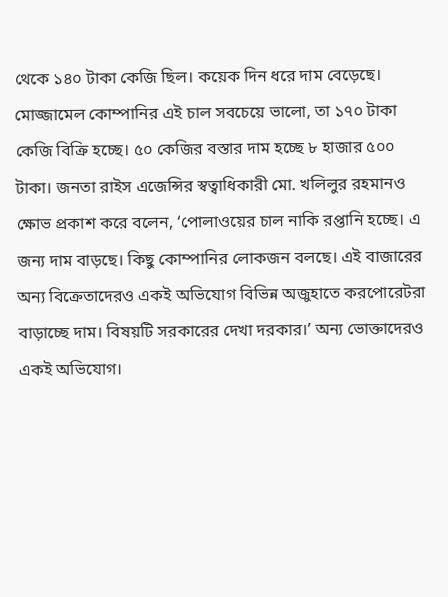থেকে ১৪০ টাকা কেজি ছিল। কয়েক দিন ধরে দাম বেড়েছে। মোজ্জামেল কোম্পানির এই চাল সবচেয়ে ভালো, তা ১৭০ টাকা কেজি বিক্রি হচ্ছে। ৫০ কেজির বস্তার দাম হচ্ছে ৮ হাজার ৫০০ টাকা। জনতা রাইস এজেন্সির স্বত্বাধিকারী মো. খলিলুর রহমানও ক্ষোভ প্রকাশ করে বলেন, ‘পোলাওয়ের চাল নাকি রপ্তানি হচ্ছে। এ জন্য দাম বাড়ছে। কিছু কোম্পানির লোকজন বলছে। এই বাজারের অন্য বিক্রেতাদেরও একই অভিযোগ বিভিন্ন অজুহাতে করপোরেটরা বাড়াচ্ছে দাম। বিষয়টি সরকারের দেখা দরকার।’ অন্য ভোক্তাদেরও একই অভিযোগ।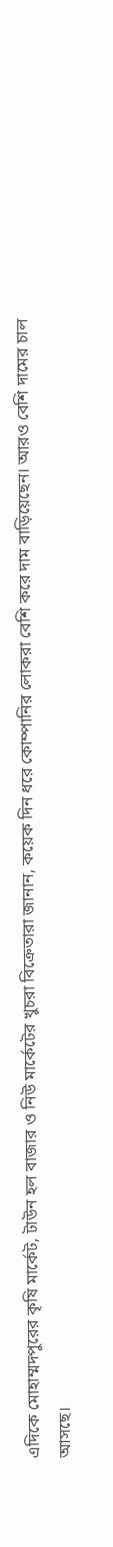এদিকে মোহাম্মদপুরের কৃষি মার্কেট, টাউন হল বাজার ও নিউ মার্কেটের খুচরা বিক্রেতারা জানান, কয়েক দিন ধরে কোম্পানির লোকরা বেশি করে দাম বাড়িয়েছেন। আরও বেশি দামের চাল আসছে।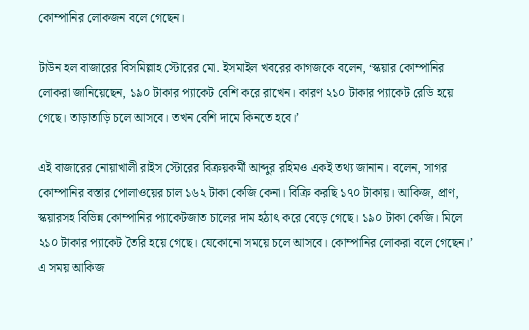কোম্পানির লোকজন বলে গেছেন।

টাউন হল বাজারের বিসমিল্লাহ স্টোরের মো. ইসমাইল খবরের কাগজকে বলেন, ‘স্কয়ার কোম্পানির লোকরা জানিয়েছেন, ১৯০ টাকার প্যাকেট বেশি করে রাখেন। কারণ ২১০ টাকার প্যাকেট রেডি হয়ে গেছে। তাড়াতাড়ি চলে আসবে। তখন বেশি দামে কিনতে হবে।’

এই বাজারের নোয়াখালী রাইস স্টোরের বিক্রয়কর্মী আব্দুর রহিমও একই তথ্য জানান। বলেন, সাগর কোম্পানির বস্তার পোলাওয়ের চাল ১৬২ টাকা কেজি কেনা। বিক্রি করছি ১৭০ টাকায়। আকিজ, প্রাণ, স্কয়ারসহ বিভিন্ন কোম্পানির প্যাকেটজাত চালের দাম হঠাৎ করে বেড়ে গেছে। ১৯০ টাকা কেজি। মিলে ২১০ টাকার প্যাকেট তৈরি হয়ে গেছে। যেকোনো সময়ে চলে আসবে। কোম্পানির লোকরা বলে গেছেন।’ এ সময় আকিজ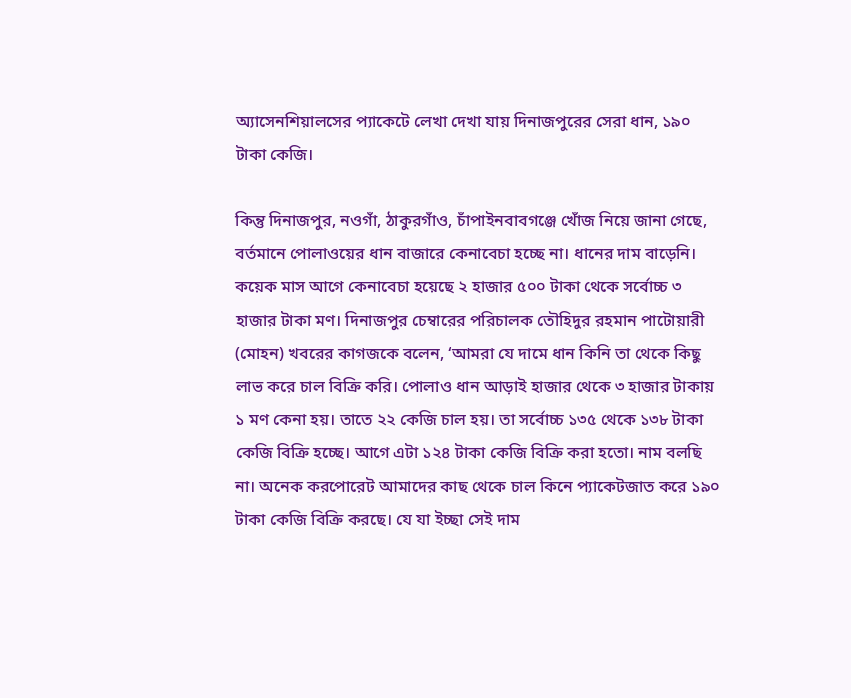অ্যাসেনশিয়ালসের প্যাকেটে লেখা দেখা যায় দিনাজপুরের সেরা ধান, ১৯০ টাকা কেজি।

কিন্তু দিনাজপুর, নওগাঁ, ঠাকুরগাঁও, চাঁপাইনবাবগঞ্জে খোঁজ নিয়ে জানা গেছে, বর্তমানে পোলাওয়ের ধান বাজারে কেনাবেচা হচ্ছে না। ধানের দাম বাড়েনি। কয়েক মাস আগে কেনাবেচা হয়েছে ২ হাজার ৫০০ টাকা থেকে সর্বোচ্চ ৩ হাজার টাকা মণ। দিনাজপুর চেম্বারের পরিচালক তৌহিদুর রহমান পাটোয়ারী (মোহন) খবরের কাগজকে বলেন, ‘আমরা যে দামে ধান কিনি তা থেকে কিছু লাভ করে চাল বিক্রি করি। পোলাও ধান আড়াই হাজার থেকে ৩ হাজার টাকায় ১ মণ কেনা হয়। তাতে ২২ কেজি চাল হয়। তা সর্বোচ্চ ১৩৫ থেকে ১৩৮ টাকা কেজি বিক্রি হচ্ছে। আগে এটা ১২৪ টাকা কেজি বিক্রি করা হতো। নাম বলছি না। অনেক করপোরেট আমাদের কাছ থেকে চাল কিনে প্যাকেটজাত করে ১৯০ টাকা কেজি বিক্রি করছে। যে যা ইচ্ছা সেই দাম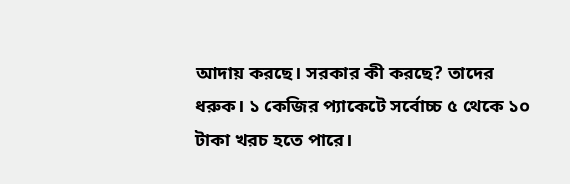আদায় করছে। সরকার কী করছে? তাদের ধরুক। ১ কেজির প্যাকেটে সর্বোচ্চ ৫ থেকে ১০ টাকা খরচ হতে পারে।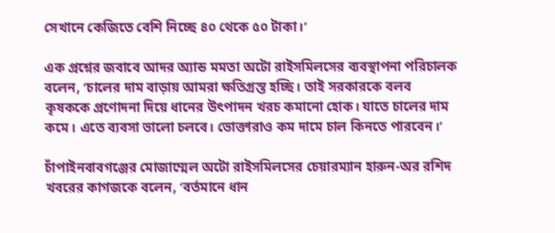সেখানে কেজিতে বেশি নিচ্ছে ৪০ থেকে ৫০ টাকা।’

এক প্রশ্নের জবাবে আদর অ্যান্ড মমতা অটো রাইসমিলসের ব্যবস্থাপনা পরিচালক বলেন, ‘চালের দাম বাড়ায় আমরা ক্ষতিগ্রস্ত হচ্ছি। তাই সরকারকে বলব কৃষককে প্রণোদনা দিয়ে ধানের উৎপাদন খরচ কমানো হোক। যাতে চালের দাম কমে। এতে ব্যবসা ভালো চলবে। ভোক্তারাও কম দামে চাল কিনতে পারবেন।’

চাঁপাইনবাবগঞ্জের মোজাম্মেল অটো রাইসমিলসের চেয়ারম্যান হারুন-অর রশিদ খবরের কাগজকে বলেন, ‘বর্তমানে ধান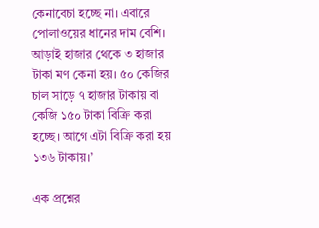কেনাবেচা হচ্ছে না। এবারে পোলাওয়ের ধানের দাম বেশি। আড়াই হাজার থেকে ৩ হাজার টাকা মণ কেনা হয়। ৫০ কেজির চাল সাড়ে ৭ হাজার টাকায় বা কেজি ১৫০ টাকা বিক্রি করা হচ্ছে। আগে এটা বিক্রি করা হয় ১৩৬ টাকায়।’

এক প্রশ্নের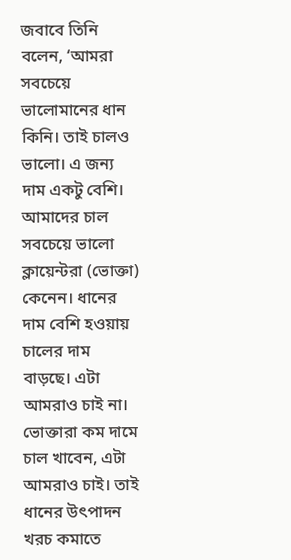জবাবে তিনি বলেন, ‘আমরা সবচেয়ে ভালোমানের ধান কিনি। তাই চালও ভালো। এ জন্য দাম একটু বেশি। আমাদের চাল সবচেয়ে ভালো ক্লায়েন্টরা (ভোক্তা) কেনেন। ধানের দাম বেশি হওয়ায় চালের দাম বাড়ছে। এটা আমরাও চাই না। ভোক্তারা কম দামে চাল খাবেন, এটা আমরাও চাই। তাই ধানের উৎপাদন খরচ কমাতে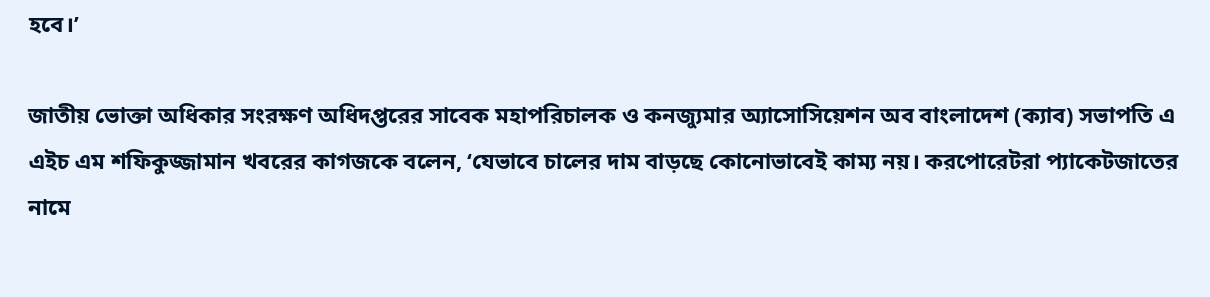হবে।’

জাতীয় ভোক্তা অধিকার সংরক্ষণ অধিদপ্তরের সাবেক মহাপরিচালক ও কনজ্যুমার অ্যাসোসিয়েশন অব বাংলাদেশ (ক্যাব) সভাপতি এ এইচ এম শফিকুজ্জামান খবরের কাগজকে বলেন, ‘যেভাবে চালের দাম বাড়ছে কোনোভাবেই কাম্য নয়। করপোরেটরা প্যাকেটজাতের নামে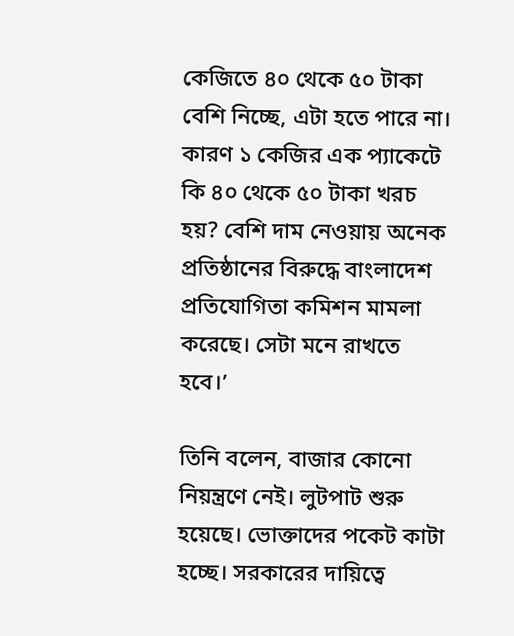কেজিতে ৪০ থেকে ৫০ টাকা বেশি নিচ্ছে, এটা হতে পারে না। কারণ ১ কেজির এক প্যাকেটে কি ৪০ থেকে ৫০ টাকা খরচ হয়? বেশি দাম নেওয়ায় অনেক প্রতিষ্ঠানের বিরুদ্ধে বাংলাদেশ প্রতিযোগিতা কমিশন মামলা করেছে। সেটা মনে রাখতে হবে।’

তিনি বলেন, বাজার কোনো নিয়ন্ত্রণে নেই। লুটপাট শুরু হয়েছে। ভোক্তাদের পকেট কাটা হচ্ছে। সরকারের দায়িত্বে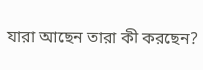যারা আছেন তারা কী করছেন?